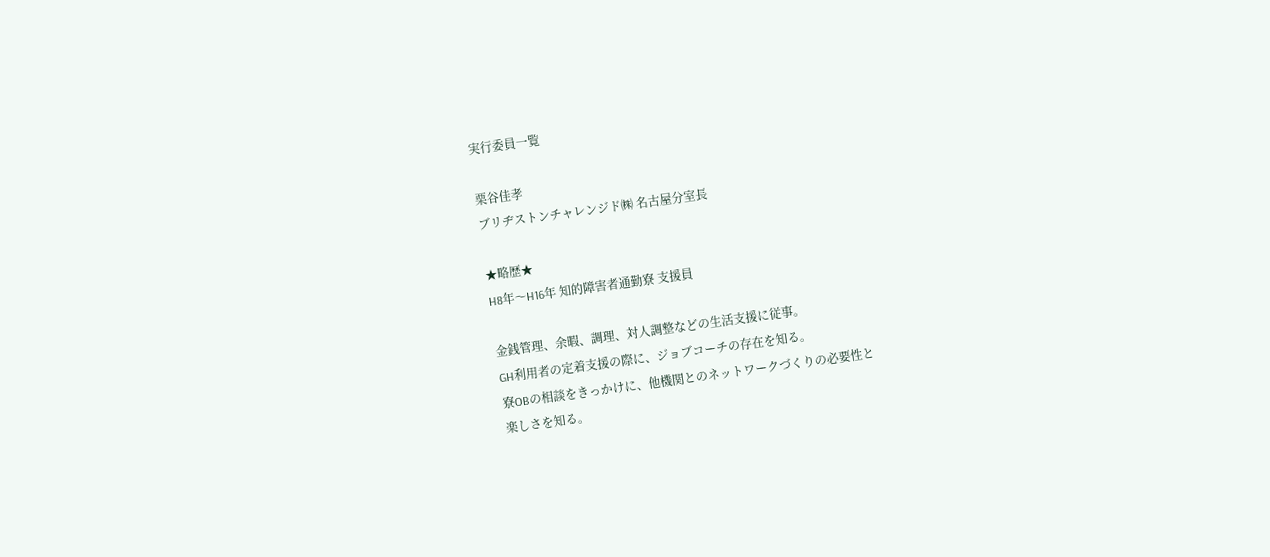実行委員一覧

栗谷佳孝
ブリヂストンチャレンジド㈱ 名古屋分室長

★略歴★
H8年〜H16年 知的障害者通勤寮 支援員

金銭管理、余暇、調理、対人調整などの生活支援に従事。
GH利用者の定着支援の際に、ジョブコーチの存在を知る。
寮OBの相談をきっかけに、他機関とのネットワークづくりの必要性と
楽しさを知る。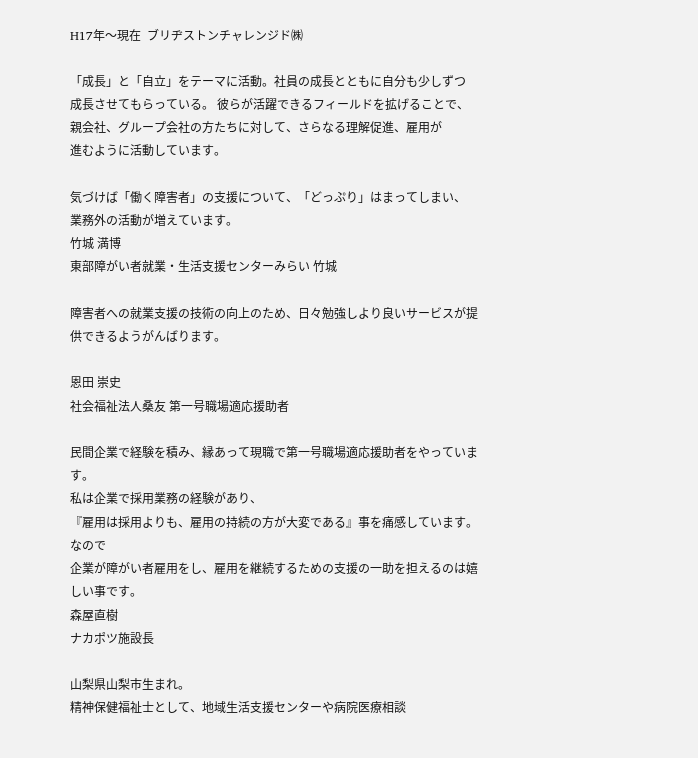H17年〜現在  ブリヂストンチャレンジド㈱

「成長」と「自立」をテーマに活動。社員の成長とともに自分も少しずつ
成長させてもらっている。 彼らが活躍できるフィールドを拡げることで、
親会社、グループ会社の方たちに対して、さらなる理解促進、雇用が
進むように活動しています。

気づけば「働く障害者」の支援について、「どっぷり」はまってしまい、
業務外の活動が増えています。
竹城 満博
東部障がい者就業・生活支援センターみらい 竹城

障害者への就業支援の技術の向上のため、日々勉強しより良いサービスが提供できるようがんばります。

恩田 崇史
社会福祉法人桑友 第一号職場適応援助者

民間企業で経験を積み、縁あって現職で第一号職場適応援助者をやっています。
私は企業で採用業務の経験があり、
『雇用は採用よりも、雇用の持続の方が大変である』事を痛感しています。
なので
企業が障がい者雇用をし、雇用を継続するための支援の一助を担えるのは嬉しい事です。
森屋直樹
ナカポツ施設長

山梨県山梨市生まれ。
精神保健福祉士として、地域生活支援センターや病院医療相談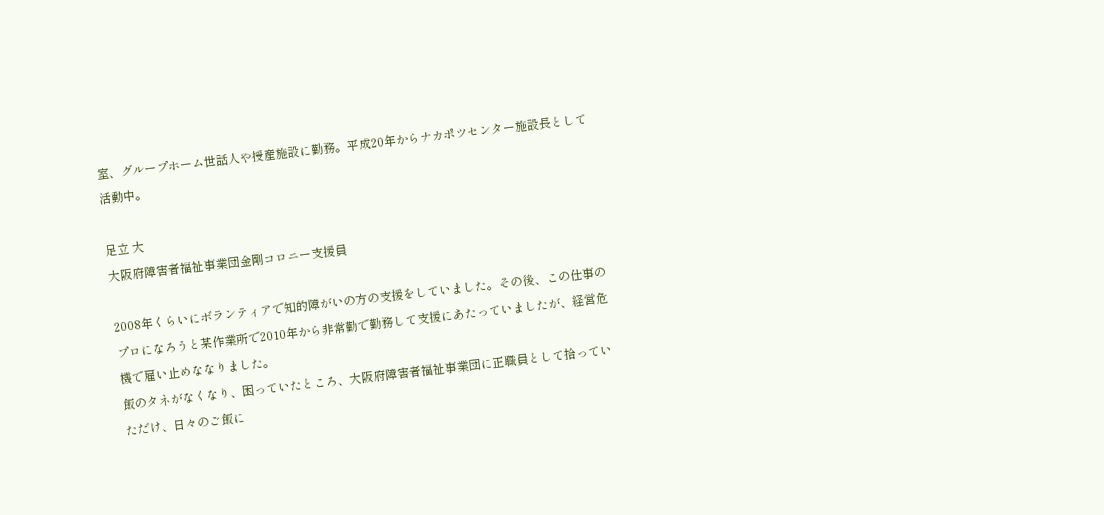室、グループホーム世話人や授産施設に勤務。平成20年からナカポツセンター施設長として活動中。

足立 大
大阪府障害者福祉事業団金剛コロニー支援員

2008年くらいにボランティアで知的障がいの方の支援をしていました。その後、この仕事のプロになろうと某作業所で2010年から非常勤で勤務して支援にあたっていましたが、経営危機で雇い止めななりました。
飯のタネがなくなり、困っていたところ、大阪府障害者福祉事業団に正職員として拾っていただけ、日々のご飯に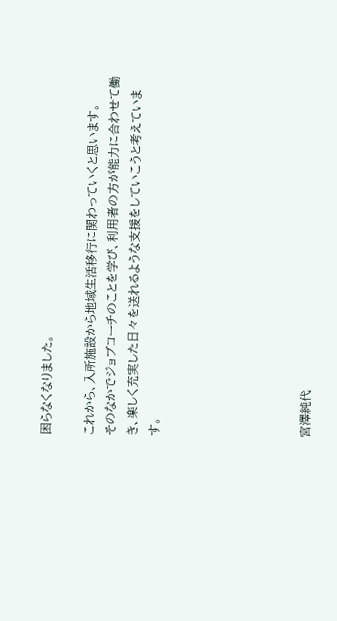困らなくなりました。

これから、入所施設から地域生活移行に関わっていくと思います。
そのなかでジョブコーチのことを学び、利用者の方が能力に合わせて働き、楽しく充実した日々を送れるような支援をしていこうと考えています。






宮澤純代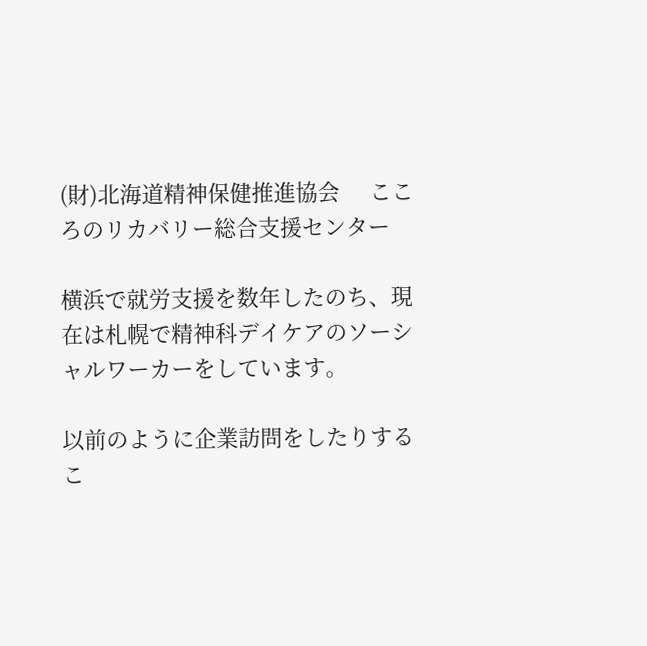(財)北海道精神保健推進協会     こころのリカバリー総合支援センター

横浜で就労支援を数年したのち、現在は札幌で精神科デイケアのソーシャルワーカーをしています。

以前のように企業訪問をしたりするこ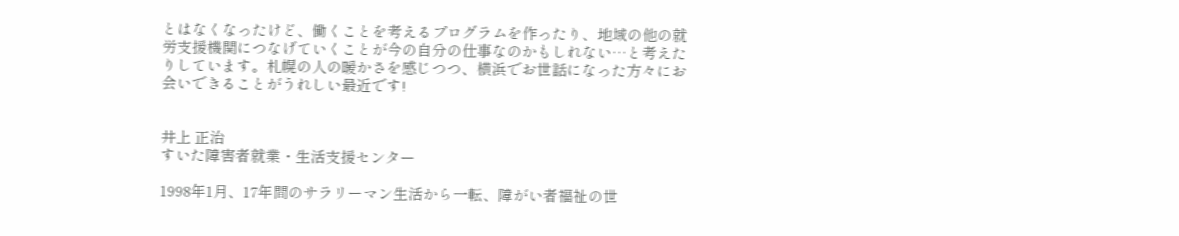とはなくなったけど、働くことを考えるプログラムを作ったり、地域の他の就労支援機関につなげていくことが今の自分の仕事なのかもしれない…と考えたりしています。札幌の人の暖かさを感じつつ、横浜でお世話になった方々にお会いできることがうれしい最近です!


井上 正治
すいた障害者就業・生活支援センター

1998年1月、17年間のサラリーマン生活から一転、障がい者福祉の世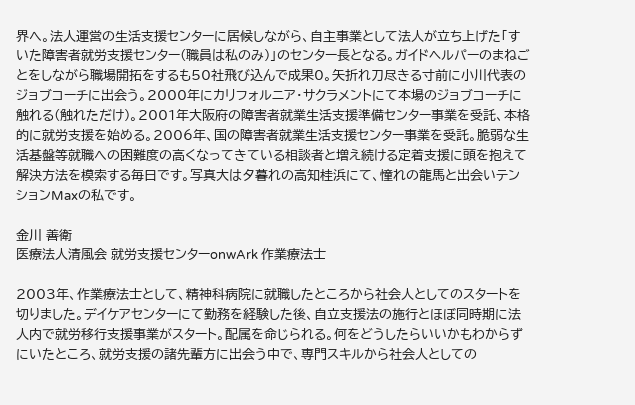界へ。法人運営の生活支援センターに居候しながら、自主事業として法人が立ち上げた「すいた障害者就労支援センター(職員は私のみ)」のセンター長となる。ガイドヘルパーのまねごとをしながら職場開拓をするも50社飛び込んで成果0。矢折れ刀尽きる寸前に小川代表のジョブコーチに出会う。2000年にカリフォルニア・サクラメントにて本場のジョブコーチに触れる(触れただけ)。2001年大阪府の障害者就業生活支援準備センター事業を受託、本格的に就労支援を始める。2006年、国の障害者就業生活支援センター事業を受託。脆弱な生活基盤等就職への困難度の高くなってきている相談者と増え続ける定着支援に頭を抱えて解決方法を模索する毎日です。写真大は夕暮れの高知桂浜にて、憧れの龍馬と出会いテンションMaxの私です。

金川 善衛
医療法人清風会 就労支援センターonwArk 作業療法士

2003年、作業療法士として、精神科病院に就職したところから社会人としてのスタートを切りました。デイケアセンターにて勤務を経験した後、自立支援法の施行とほぼ同時期に法人内で就労移行支援事業がスタート。配属を命じられる。何をどうしたらいいかもわからずにいたところ、就労支援の諸先輩方に出会う中で、専門スキルから社会人としての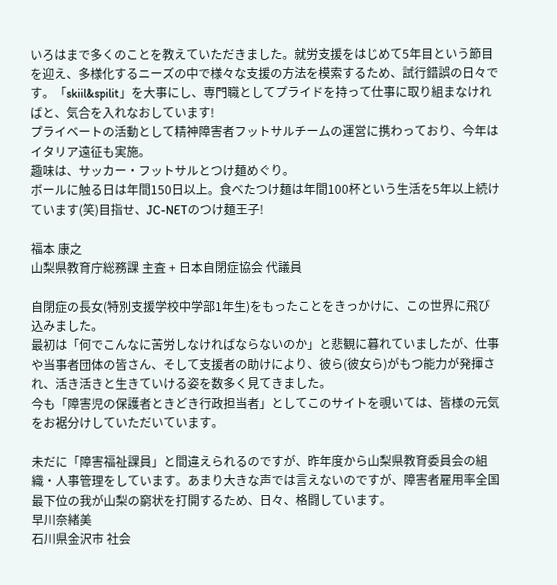いろはまで多くのことを教えていただきました。就労支援をはじめて5年目という節目を迎え、多様化するニーズの中で様々な支援の方法を模索するため、試行錯誤の日々です。「skiil&spilit」を大事にし、専門職としてプライドを持って仕事に取り組まなければと、気合を入れなおしています!
プライベートの活動として精神障害者フットサルチームの運営に携わっており、今年はイタリア遠征も実施。
趣味は、サッカー・フットサルとつけ麺めぐり。
ボールに触る日は年間150日以上。食べたつけ麺は年間100杯という生活を5年以上続けています(笑)目指せ、JC-NETのつけ麺王子!

福本 康之
山梨県教育庁総務課 主査 + 日本自閉症協会 代議員

自閉症の長女(特別支援学校中学部1年生)をもったことをきっかけに、この世界に飛び込みました。
最初は「何でこんなに苦労しなければならないのか」と悲観に暮れていましたが、仕事や当事者団体の皆さん、そして支援者の助けにより、彼ら(彼女ら)がもつ能力が発揮され、活き活きと生きていける姿を数多く見てきました。
今も「障害児の保護者ときどき行政担当者」としてこのサイトを覗いては、皆様の元気をお裾分けしていただいています。

未だに「障害福祉課員」と間違えられるのですが、昨年度から山梨県教育委員会の組織・人事管理をしています。あまり大きな声では言えないのですが、障害者雇用率全国最下位の我が山梨の窮状を打開するため、日々、格闘しています。
早川奈緒美
石川県金沢市 社会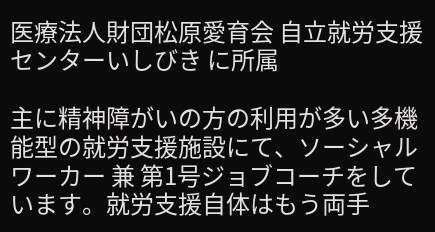医療法人財団松原愛育会 自立就労支援センターいしびき に所属

主に精神障がいの方の利用が多い多機能型の就労支援施設にて、ソーシャルワーカー 兼 第1号ジョブコーチをしています。就労支援自体はもう両手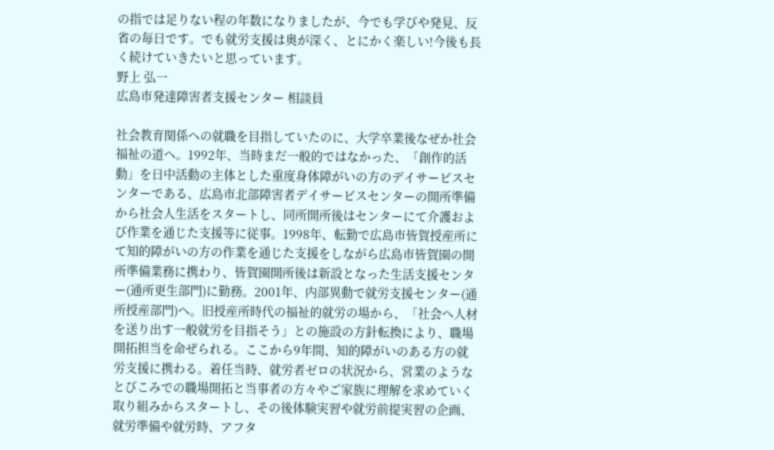の指では足りない程の年数になりましたが、今でも学びや発見、反省の毎日です。でも就労支援は奥が深く、とにかく楽しい!今後も長く続けていきたいと思っています。
野上 弘一
広島市発達障害者支援センター 相談員

社会教育関係への就職を目指していたのに、大学卒業後なぜか社会福祉の道へ。1992年、当時まだ一般的ではなかった、「創作的活動」を日中活動の主体とした重度身体障がいの方のデイサービスセンターである、広島市北部障害者デイサービスセンターの開所準備から社会人生活をスタートし、同所開所後はセンターにて介護および作業を通じた支援等に従事。1998年、転勤で広島市皆賀授産所にて知的障がいの方の作業を通じた支援をしながら広島市皆賀園の開所準備業務に携わり、皆賀園開所後は新設となった生活支援センター(通所更生部門)に勤務。2001年、内部異動で就労支援センター(通所授産部門)へ。旧授産所時代の福祉的就労の場から、「社会へ人材を送り出す一般就労を目指そう」との施設の方針転換により、職場開拓担当を命ぜられる。ここから9年間、知的障がいのある方の就労支援に携わる。着任当時、就労者ゼロの状況から、営業のようなとびこみでの職場開拓と当事者の方々やご家族に理解を求めていく取り組みからスタートし、その後体験実習や就労前提実習の企画、就労準備や就労時、アフタ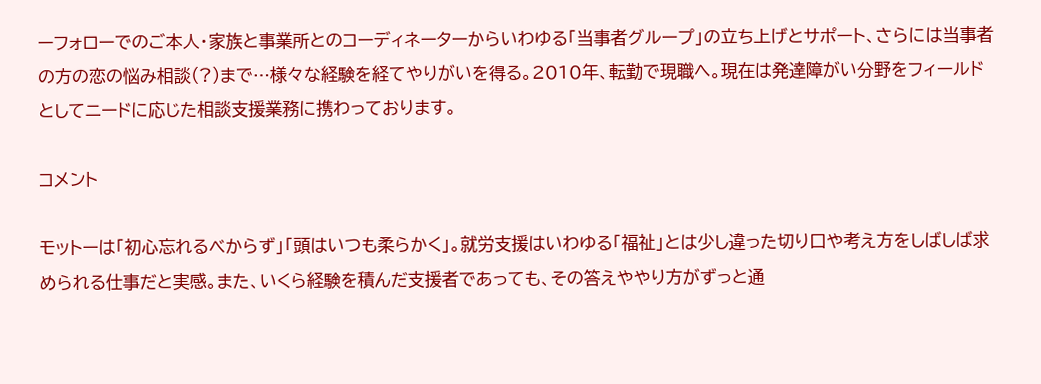ーフォローでのご本人・家族と事業所とのコーディネーターからいわゆる「当事者グループ」の立ち上げとサポート、さらには当事者の方の恋の悩み相談(?)まで…様々な経験を経てやりがいを得る。2010年、転勤で現職へ。現在は発達障がい分野をフィールドとしてニードに応じた相談支援業務に携わっております。

コメント

モットーは「初心忘れるべからず」「頭はいつも柔らかく」。就労支援はいわゆる「福祉」とは少し違った切り口や考え方をしばしば求められる仕事だと実感。また、いくら経験を積んだ支援者であっても、その答えややり方がずっと通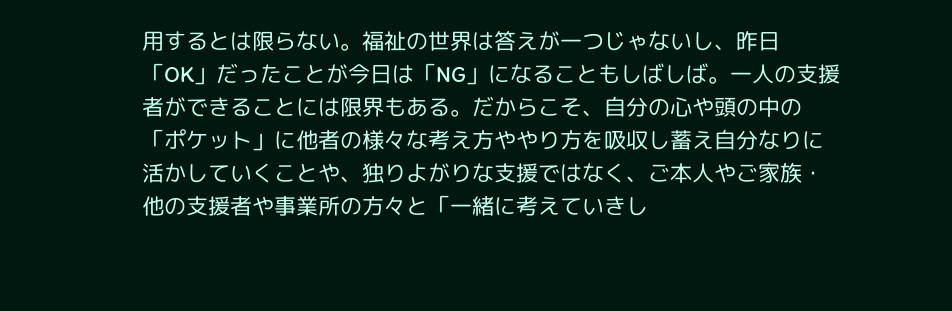用するとは限らない。福祉の世界は答えが一つじゃないし、昨日「OK」だったことが今日は「NG」になることもしばしば。一人の支援者ができることには限界もある。だからこそ、自分の心や頭の中の「ポケット」に他者の様々な考え方ややり方を吸収し蓄え自分なりに活かしていくことや、独りよがりな支援ではなく、ご本人やご家族・他の支援者や事業所の方々と「一緒に考えていきし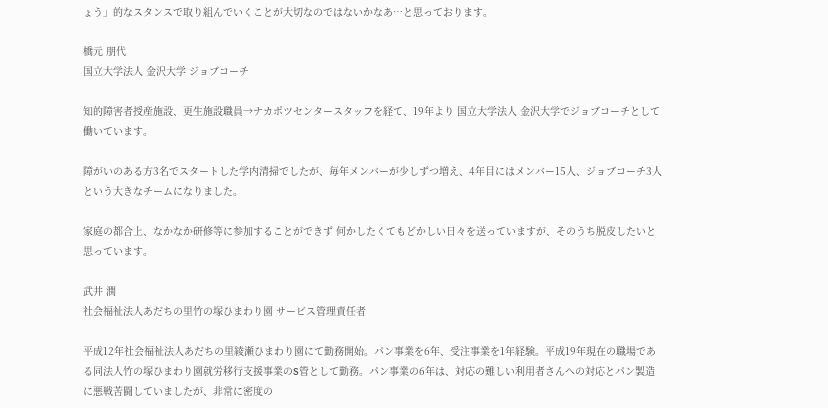ょう」的なスタンスで取り組んでいくことが大切なのではないかなあ…と思っております。

橋元 朋代
国立大学法人 金沢大学 ジョブコーチ

知的障害者授産施設、更生施設職員→ナカポツセンタースタッフを経て、19年より 国立大学法人 金沢大学でジョブコーチとして働いています。

障がいのある方3名でスタートした学内清掃でしたが、毎年メンバーが少しずつ増え、4年目にはメンバー15人、ジョブコーチ3人という大きなチームになりました。

家庭の都合上、なかなか研修等に参加することができず 何かしたくてもどかしい日々を送っていますが、そのうち脱皮したいと思っています。

武井 潤
社会福祉法人あだちの里竹の塚ひまわり園 サービス管理責任者

平成12年社会福祉法人あだちの里綾瀬ひまわり園にて勤務開始。パン事業を6年、受注事業を1年経験。平成19年現在の職場である同法人竹の塚ひまわり園就労移行支援事業のS管として勤務。パン事業の6年は、対応の難しい利用者さんへの対応とパン製造に悪戦苦闘していましたが、非常に密度の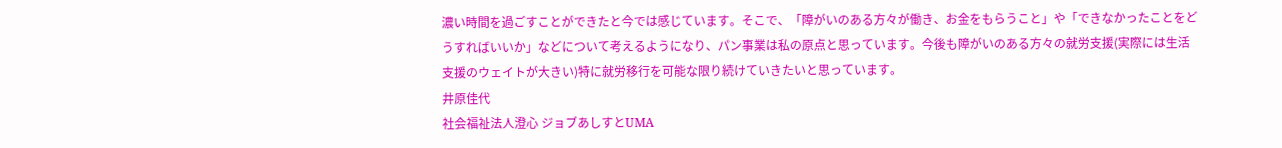濃い時間を過ごすことができたと今では感じています。そこで、「障がいのある方々が働き、お金をもらうこと」や「できなかったことをどうすればいいか」などについて考えるようになり、パン事業は私の原点と思っています。今後も障がいのある方々の就労支援(実際には生活支援のウェイトが大きい)特に就労移行を可能な限り続けていきたいと思っています。
井原佳代
社会福祉法人澄心 ジョブあしすとUМA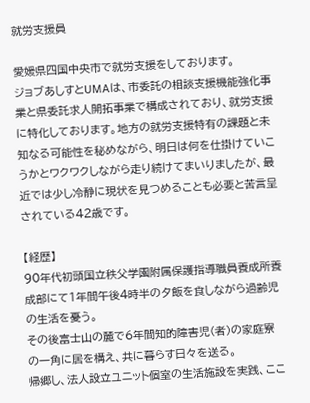就労支援員

愛媛県四国中央市で就労支援をしております。
ジョブあしすとUMAは、市委託の相談支援機能強化事業と県委託求人開拓事業で構成されており、就労支援に特化しております。地方の就労支援特有の課題と未知なる可能性を秘めながら、明日は何を仕掛けていこうかとワクワクしながら走り続けてまいりましたが、最近では少し冷静に現状を見つめることも必要と苦言呈されている42歳です。

【経歴】
90年代初頭国立秩父学園附属保護指導職員養成所養成部にて1年間午後4時半の夕飯を食しながら過齢児の生活を憂う。
その後富士山の麓で6年間知的障害児(者)の家庭寮の一角に居を構え、共に暮らす日々を送る。
帰郷し、法人設立ユニット個室の生活施設を実践、ここ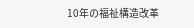10年の福祉構造改革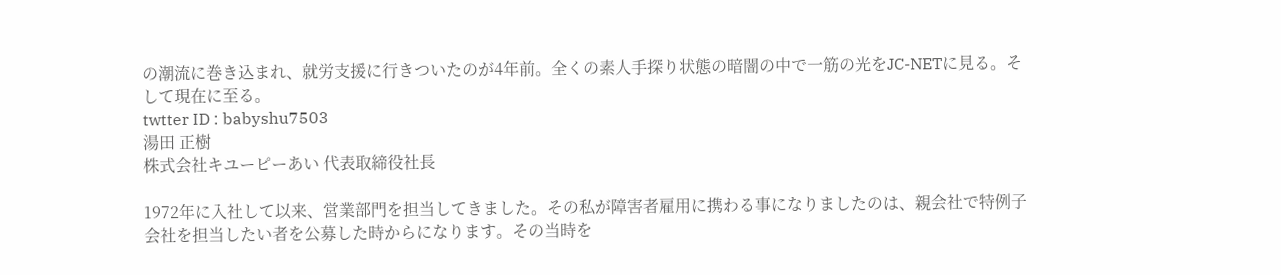の潮流に巻き込まれ、就労支援に行きついたのが4年前。全くの素人手探り状態の暗闇の中で一筋の光をJC-NETに見る。そして現在に至る。
twtter ID : babyshu7503
湯田 正樹
株式会社キユーピーあい 代表取締役社長

1972年に入社して以来、営業部門を担当してきました。その私が障害者雇用に携わる事になりましたのは、親会社で特例子会社を担当したい者を公募した時からになります。その当時を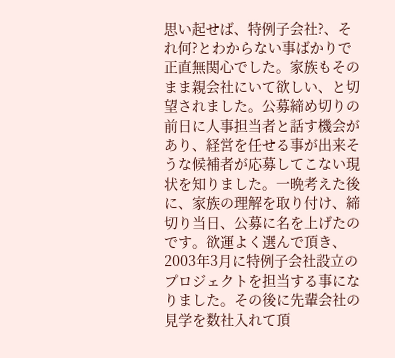思い起せば、特例子会社?、それ何?とわからない事ばかりで正直無関心でした。家族もそのまま親会社にいて欲しい、と切望されました。公募締め切りの前日に人事担当者と話す機会があり、経営を任せる事が出来そうな候補者が応募してこない現状を知りました。一晩考えた後に、家族の理解を取り付け、締切り当日、公募に名を上げたのです。欲運よく選んで頂き、2003年3月に特例子会社設立のプロジェクトを担当する事になりました。その後に先輩会社の見学を数社入れて頂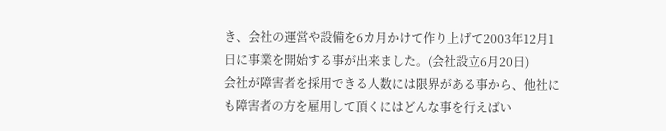き、会社の運営や設備を6カ月かけて作り上げて2003年12月1日に事業を開始する事が出来ました。(会社設立6月20日)
会社が障害者を採用できる人数には限界がある事から、他社にも障害者の方を雇用して頂くにはどんな事を行えばい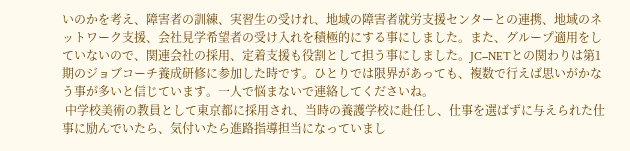いのかを考え、障害者の訓練、実習生の受けれ、地域の障害者就労支援センターとの連携、地域のネットワーク支援、会社見学希望者の受け入れを積極的にする事にしました。また、グループ適用をしていないので、関連会社の採用、定着支援も役割として担う事にしました。JC−NETとの関わりは第1期のジョブコーチ養成研修に参加した時です。ひとりでは限界があっても、複数で行えば思いがかなう事が多いと信じています。一人で悩まないで連絡してくださいね。
 中学校美術の教員として東京都に採用され、当時の養護学校に赴任し、仕事を選ばずに与えられた仕事に励んでいたら、気付いたら進路指導担当になっていまし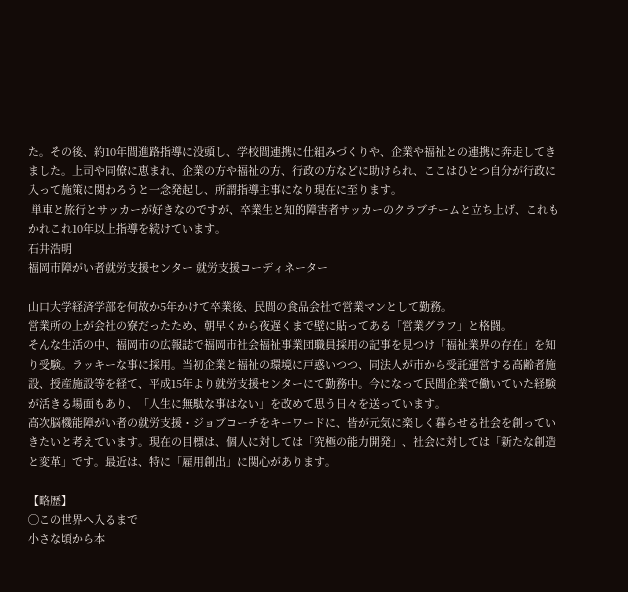た。その後、約10年間進路指導に没頭し、学校間連携に仕組みづくりや、企業や福祉との連携に奔走してきました。上司や同僚に恵まれ、企業の方や福祉の方、行政の方などに助けられ、ここはひとつ自分が行政に入って施策に関わろうと一念発起し、所謂指導主事になり現在に至ります。
 単車と旅行とサッカーが好きなのですが、卒業生と知的障害者サッカーのクラブチームと立ち上げ、これもかれこれ10年以上指導を続けています。
石井浩明
福岡市障がい者就労支援センター 就労支援コーディネーター

山口大学経済学部を何故か5年かけて卒業後、民間の食品会社で営業マンとして勤務。
営業所の上が会社の寮だったため、朝早くから夜遅くまで壁に貼ってある「営業グラフ」と格闘。
そんな生活の中、福岡市の広報誌で福岡市社会福祉事業団職員採用の記事を見つけ「福祉業界の存在」を知り受験。ラッキーな事に採用。当初企業と福祉の環境に戸惑いつつ、同法人が市から受託運営する高齢者施設、授産施設等を経て、平成15年より就労支援センターにて勤務中。今になって民間企業で働いていた経験が活きる場面もあり、「人生に無駄な事はない」を改めて思う日々を送っています。
高次脳機能障がい者の就労支援・ジョブコーチをキーワードに、皆が元気に楽しく暮らせる社会を創っていきたいと考えています。現在の目標は、個人に対しては「究極の能力開発」、社会に対しては「新たな創造と変革」です。最近は、特に「雇用創出」に関心があります。

【略歴】
◯この世界へ入るまで
小さな頃から本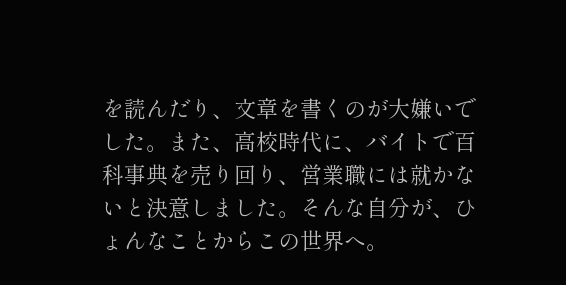を読んだり、文章を書くのが大嫌いでした。また、高校時代に、バイトで百科事典を売り回り、営業職には就かないと決意しました。そんな自分が、ひょんなことからこの世界へ。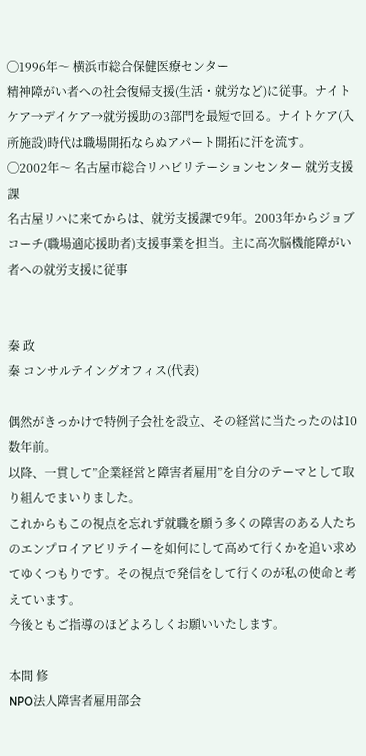◯1996年〜 横浜市総合保健医療センター
精神障がい者への社会復帰支援(生活・就労など)に従事。ナイトケア→デイケア→就労援助の3部門を最短で回る。ナイトケア(入所施設)時代は職場開拓ならぬアパート開拓に汗を流す。
◯2002年〜 名古屋市総合リハビリテーションセンター 就労支援課
名古屋リハに来てからは、就労支援課で9年。2003年からジョブコーチ(職場適応援助者)支援事業を担当。主に高次脳機能障がい者への就労支援に従事


秦 政
秦 コンサルテイングオフィス(代表)

偶然がきっかけで特例子会社を設立、その経営に当たったのは10数年前。
以降、一貫して”企業経営と障害者雇用”を自分のテーマとして取り組んでまいりました。
これからもこの視点を忘れず就職を願う多くの障害のある人たちのエンプロイアビリテイーを如何にして高めて行くかを追い求めてゆくつもりです。その視点で発信をして行くのが私の使命と考えています。
今後ともご指導のほどよろしくお願いいたします。

本間 修
NPO法人障害者雇用部会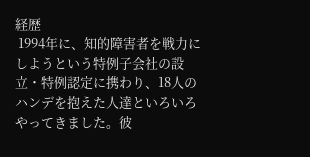経歴
 1994年に、知的障害者を戦力にしようという特例子会社の設立・特例認定に携わり、18人のハンデを抱えた人達といろいろやってきました。彼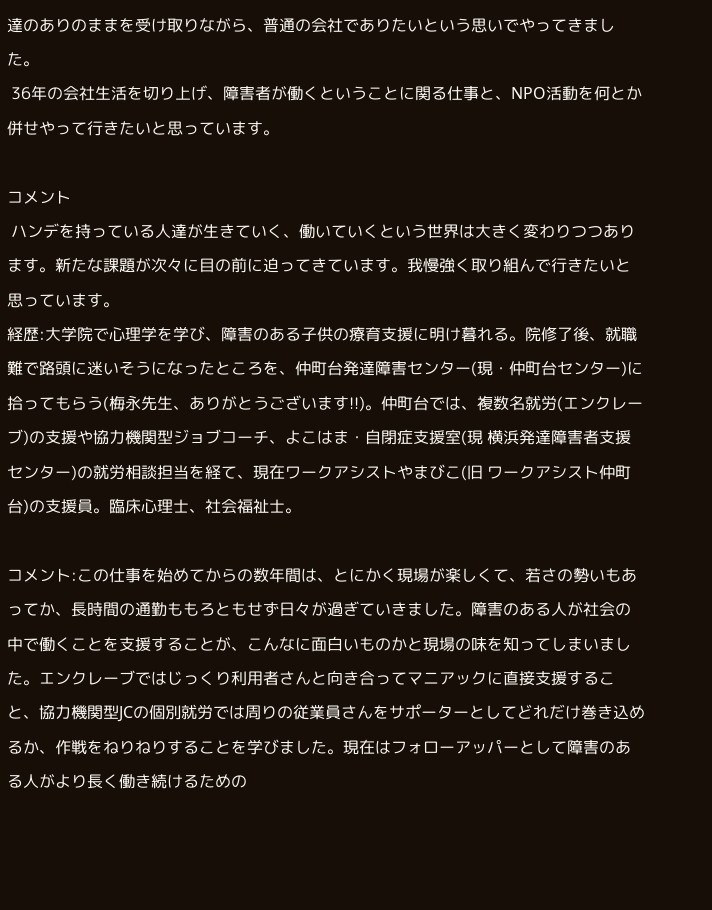達のありのままを受け取りながら、普通の会社でありたいという思いでやってきました。
 36年の会社生活を切り上げ、障害者が働くということに関る仕事と、NPO活動を何とか併せやって行きたいと思っています。

コメント
 ハンデを持っている人達が生きていく、働いていくという世界は大きく変わりつつあります。新たな課題が次々に目の前に迫ってきています。我慢強く取り組んで行きたいと思っています。
経歴:大学院で心理学を学び、障害のある子供の療育支援に明け暮れる。院修了後、就職難で路頭に迷いそうになったところを、仲町台発達障害センター(現・仲町台センター)に拾ってもらう(梅永先生、ありがとうございます!!)。仲町台では、複数名就労(エンクレーブ)の支援や協力機関型ジョブコーチ、よこはま・自閉症支援室(現 横浜発達障害者支援センター)の就労相談担当を経て、現在ワークアシストやまびこ(旧 ワークアシスト仲町台)の支援員。臨床心理士、社会福祉士。

コメント:この仕事を始めてからの数年間は、とにかく現場が楽しくて、若さの勢いもあってか、長時間の通勤ももろともせず日々が過ぎていきました。障害のある人が社会の中で働くことを支援することが、こんなに面白いものかと現場の味を知ってしまいました。エンクレーブではじっくり利用者さんと向き合ってマニアックに直接支援すること、協力機関型JCの個別就労では周りの従業員さんをサポーターとしてどれだけ巻き込めるか、作戦をねりねりすることを学びました。現在はフォローアッパーとして障害のある人がより長く働き続けるための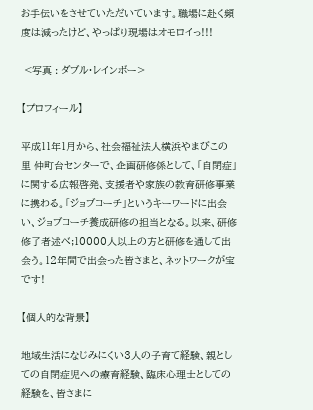お手伝いをさせていただいています。職場に赴く頻度は減ったけど、やっぱり現場はオモロイっ!!!

 <写真 : ダブル・レインボー>

【プロフィール】

平成11年1月から、社会福祉法人横浜やまびこの里 仲町台センターで、企画研修係として、「自閉症」に関する広報啓発、支援者や家族の教育研修事業に携わる。「ジョブコーチ」というキーワードに出会い、ジョブコーチ養成研修の担当となる。以来、研修修了者述べ;10000人以上の方と研修を通して出会う。12年間で出会った皆さまと、ネットワークが宝です!

【個人的な背景】

地域生活になじみにくい3人の子育て経験、親としての自閉症児への療育経験、臨床心理士としての経験を、皆さまに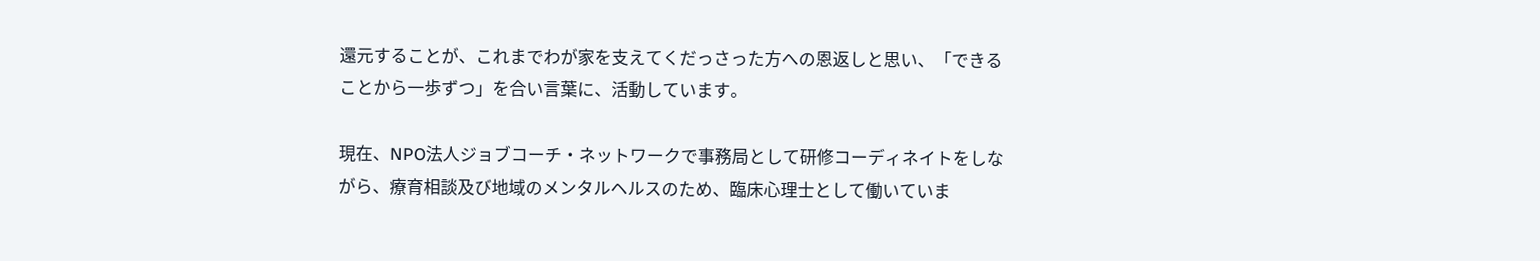還元することが、これまでわが家を支えてくだっさった方への恩返しと思い、「できることから一歩ずつ」を合い言葉に、活動しています。

現在、NPO法人ジョブコーチ・ネットワークで事務局として研修コーディネイトをしながら、療育相談及び地域のメンタルヘルスのため、臨床心理士として働いていま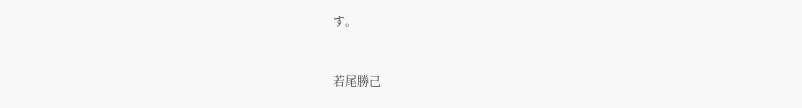す。


若尾勝己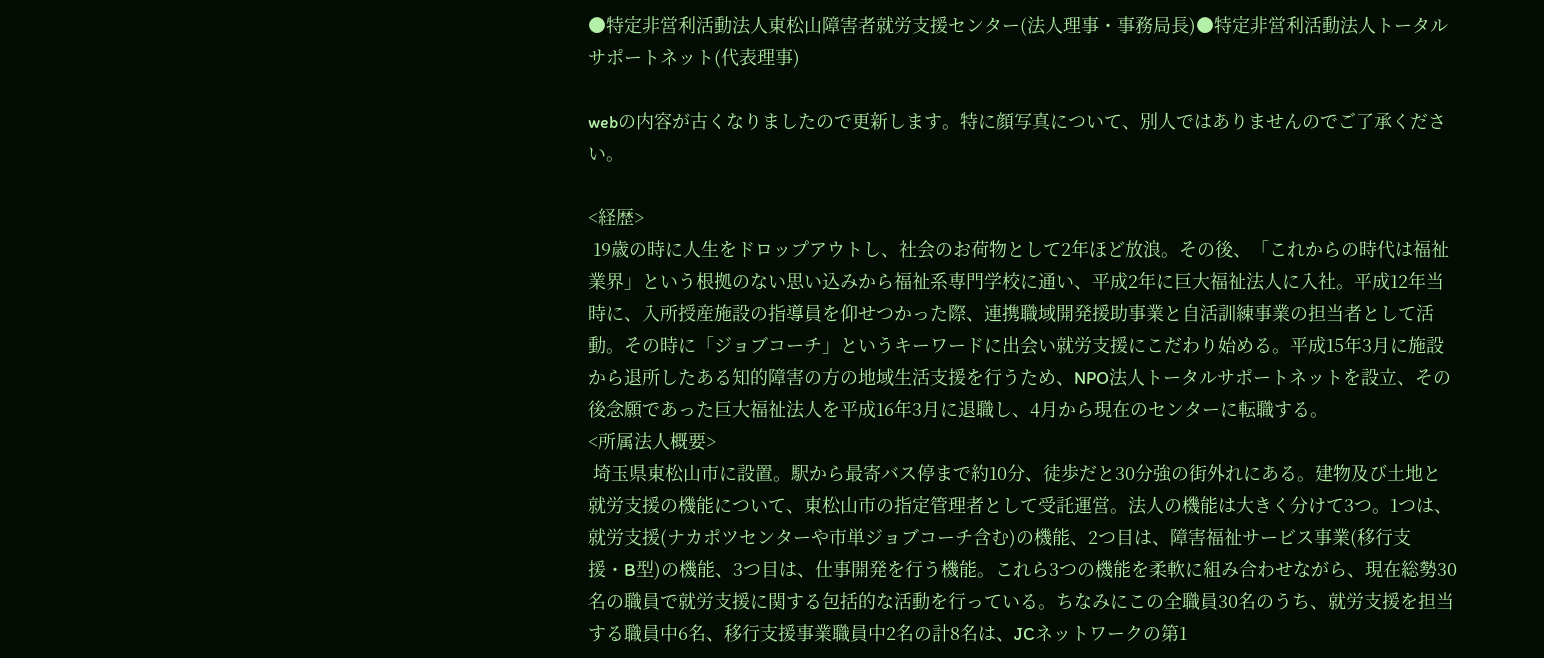●特定非営利活動法人東松山障害者就労支援センター(法人理事・事務局長)●特定非営利活動法人トータルサポートネット(代表理事)

webの内容が古くなりましたので更新します。特に顔写真について、別人ではありませんのでご了承ください。

<経歴>
 19歳の時に人生をドロップアウトし、社会のお荷物として2年ほど放浪。その後、「これからの時代は福祉業界」という根拠のない思い込みから福祉系専門学校に通い、平成2年に巨大福祉法人に入社。平成12年当時に、入所授産施設の指導員を仰せつかった際、連携職域開発援助事業と自活訓練事業の担当者として活動。その時に「ジョブコーチ」というキーワードに出会い就労支援にこだわり始める。平成15年3月に施設から退所したある知的障害の方の地域生活支援を行うため、NPO法人トータルサポートネットを設立、その後念願であった巨大福祉法人を平成16年3月に退職し、4月から現在のセンターに転職する。
<所属法人概要>
 埼玉県東松山市に設置。駅から最寄バス停まで約10分、徒歩だと30分強の街外れにある。建物及び土地と就労支援の機能について、東松山市の指定管理者として受託運営。法人の機能は大きく分けて3つ。1つは、就労支援(ナカポツセンターや市単ジョブコーチ含む)の機能、2つ目は、障害福祉サービス事業(移行支援・B型)の機能、3つ目は、仕事開発を行う機能。これら3つの機能を柔軟に組み合わせながら、現在総勢30名の職員で就労支援に関する包括的な活動を行っている。ちなみにこの全職員30名のうち、就労支援を担当する職員中6名、移行支援事業職員中2名の計8名は、JCネットワークの第1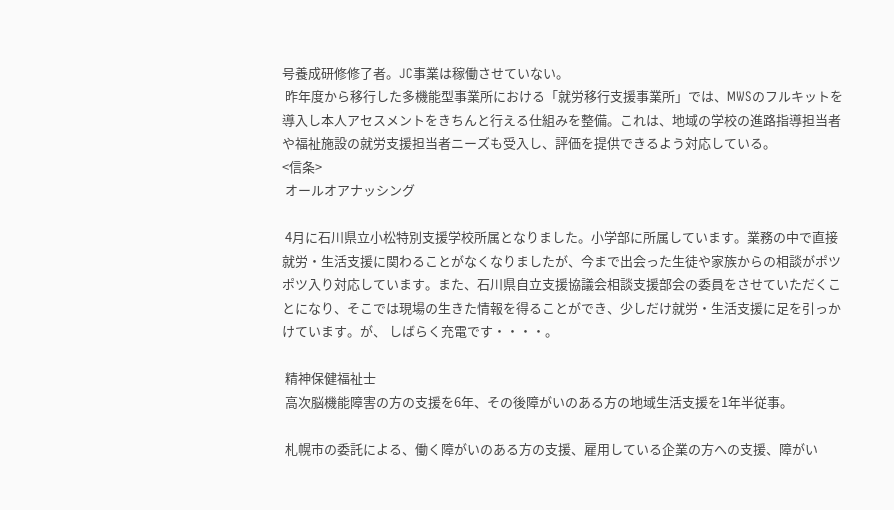号養成研修修了者。JC事業は稼働させていない。
 昨年度から移行した多機能型事業所における「就労移行支援事業所」では、MWSのフルキットを導入し本人アセスメントをきちんと行える仕組みを整備。これは、地域の学校の進路指導担当者や福祉施設の就労支援担当者ニーズも受入し、評価を提供できるよう対応している。
<信条>
 オールオアナッシング

 4月に石川県立小松特別支援学校所属となりました。小学部に所属しています。業務の中で直接就労・生活支援に関わることがなくなりましたが、今まで出会った生徒や家族からの相談がポツポツ入り対応しています。また、石川県自立支援協議会相談支援部会の委員をさせていただくことになり、そこでは現場の生きた情報を得ることができ、少しだけ就労・生活支援に足を引っかけています。が、 しばらく充電です・・・・。

 精神保健福祉士
 高次脳機能障害の方の支援を6年、その後障がいのある方の地域生活支援を1年半従事。

 札幌市の委託による、働く障がいのある方の支援、雇用している企業の方への支援、障がい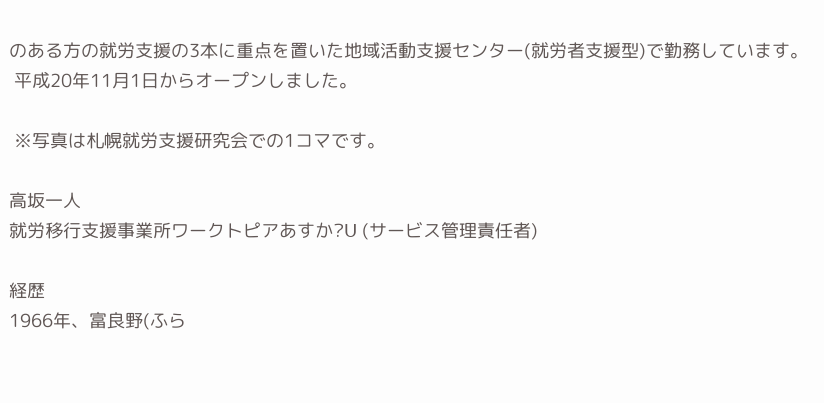のある方の就労支援の3本に重点を置いた地域活動支援センター(就労者支援型)で勤務しています。
 平成20年11月1日からオープンしました。

 ※写真は札幌就労支援研究会での1コマです。

高坂一人
就労移行支援事業所ワークトピアあすか?U (サービス管理責任者)

経歴
1966年、富良野(ふら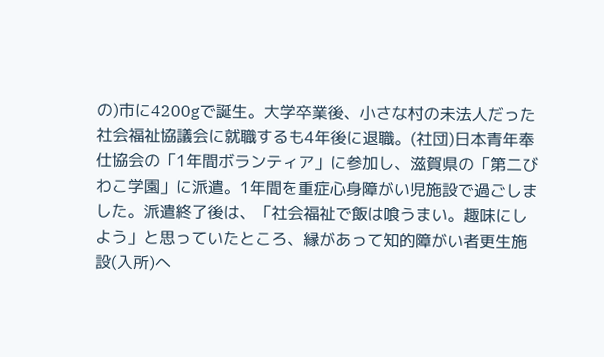の)市に4200gで誕生。大学卒業後、小さな村の未法人だった社会福祉協議会に就職するも4年後に退職。(社団)日本青年奉仕協会の「1年間ボランティア」に参加し、滋賀県の「第二びわこ学園」に派遣。1年間を重症心身障がい児施設で過ごしました。派遣終了後は、「社会福祉で飯は喰うまい。趣味にしよう」と思っていたところ、縁があって知的障がい者更生施設(入所)へ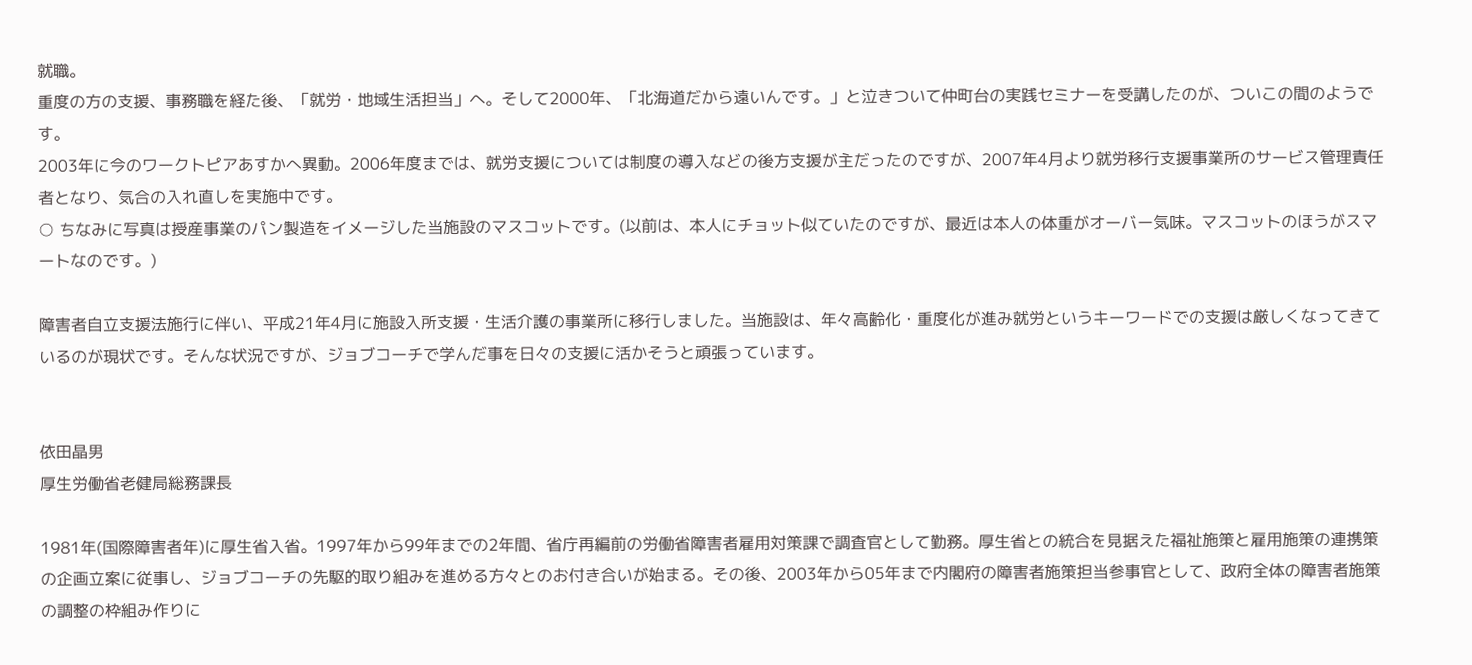就職。
重度の方の支援、事務職を経た後、「就労・地域生活担当」へ。そして2000年、「北海道だから遠いんです。」と泣きついて仲町台の実践セミナーを受講したのが、ついこの間のようです。
2003年に今のワークトピアあすかへ異動。2006年度までは、就労支援については制度の導入などの後方支援が主だったのですが、2007年4月より就労移行支援事業所のサービス管理責任者となり、気合の入れ直しを実施中です。
○ ちなみに写真は授産事業のパン製造をイメージした当施設のマスコットです。(以前は、本人にチョット似ていたのですが、最近は本人の体重がオーバー気味。マスコットのほうがスマートなのです。)

障害者自立支援法施行に伴い、平成21年4月に施設入所支援・生活介護の事業所に移行しました。当施設は、年々高齢化・重度化が進み就労というキーワードでの支援は厳しくなってきているのが現状です。そんな状況ですが、ジョブコーチで学んだ事を日々の支援に活かそうと頑張っています。


依田晶男
厚生労働省老健局総務課長

1981年(国際障害者年)に厚生省入省。1997年から99年までの2年間、省庁再編前の労働省障害者雇用対策課で調査官として勤務。厚生省との統合を見据えた福祉施策と雇用施策の連携策の企画立案に従事し、ジョブコーチの先駆的取り組みを進める方々とのお付き合いが始まる。その後、2003年から05年まで内閣府の障害者施策担当参事官として、政府全体の障害者施策の調整の枠組み作りに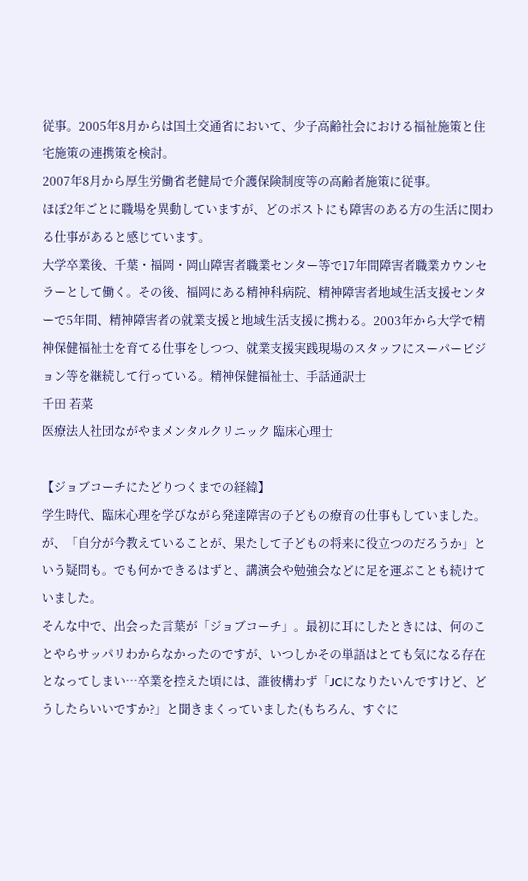従事。2005年8月からは国土交通省において、少子高齢社会における福祉施策と住宅施策の連携策を検討。
2007年8月から厚生労働省老健局で介護保険制度等の高齢者施策に従事。
ほぼ2年ごとに職場を異動していますが、どのポストにも障害のある方の生活に関わる仕事があると感じています。
大学卒業後、千葉・福岡・岡山障害者職業センター等で17年間障害者職業カウンセラーとして働く。その後、福岡にある精神科病院、精神障害者地域生活支援センターで5年間、精神障害者の就業支援と地域生活支援に携わる。2003年から大学で精神保健福祉士を育てる仕事をしつつ、就業支援実践現場のスタッフにスーパービジョン等を継続して行っている。精神保健福祉士、手話通訳士
千田 若菜
医療法人社団ながやまメンタルクリニック 臨床心理士

【ジョブコーチにたどりつくまでの経緯】
学生時代、臨床心理を学びながら発達障害の子どもの療育の仕事もしていました。が、「自分が今教えていることが、果たして子どもの将来に役立つのだろうか」という疑問も。でも何かできるはずと、講演会や勉強会などに足を運ぶことも続けていました。
そんな中で、出会った言葉が「ジョブコーチ」。最初に耳にしたときには、何のことやらサッパリわからなかったのですが、いつしかその単語はとても気になる存在となってしまい…卒業を控えた頃には、誰彼構わず「JCになりたいんですけど、どうしたらいいですか?」と聞きまくっていました(もちろん、すぐに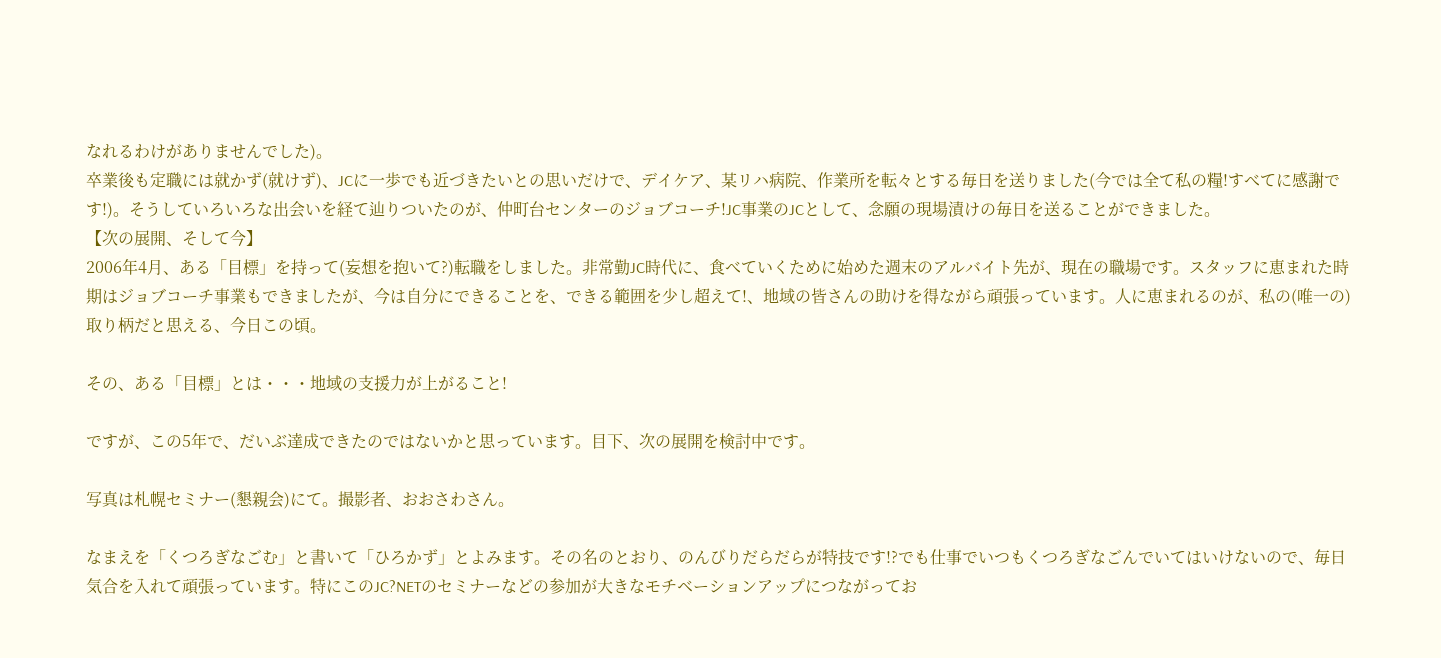なれるわけがありませんでした)。
卒業後も定職には就かず(就けず)、JCに一歩でも近づきたいとの思いだけで、デイケア、某リハ病院、作業所を転々とする毎日を送りました(今では全て私の糧!すべてに感謝です!)。そうしていろいろな出会いを経て辿りついたのが、仲町台センターのジョブコーチ!JC事業のJCとして、念願の現場漬けの毎日を送ることができました。
【次の展開、そして今】
2006年4月、ある「目標」を持って(妄想を抱いて?)転職をしました。非常勤JC時代に、食べていくために始めた週末のアルバイト先が、現在の職場です。スタッフに恵まれた時期はジョブコーチ事業もできましたが、今は自分にできることを、できる範囲を少し超えて!、地域の皆さんの助けを得ながら頑張っています。人に恵まれるのが、私の(唯一の)取り柄だと思える、今日この頃。

その、ある「目標」とは・・・地域の支援力が上がること!

ですが、この5年で、だいぶ達成できたのではないかと思っています。目下、次の展開を検討中です。

写真は札幌セミナー(懇親会)にて。撮影者、おおさわさん。

なまえを「くつろぎなごむ」と書いて「ひろかず」とよみます。その名のとおり、のんびりだらだらが特技です!?でも仕事でいつもくつろぎなごんでいてはいけないので、毎日気合を入れて頑張っています。特にこのJC?NETのセミナーなどの参加が大きなモチベーションアップにつながってお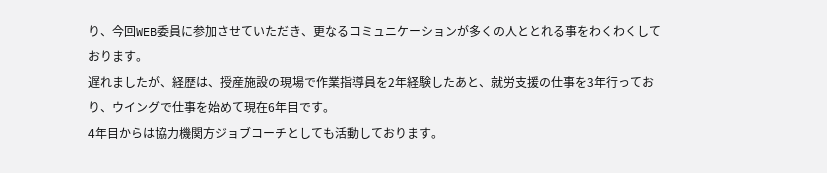り、今回WEB委員に参加させていただき、更なるコミュニケーションが多くの人ととれる事をわくわくしております。
遅れましたが、経歴は、授産施設の現場で作業指導員を2年経験したあと、就労支援の仕事を3年行っており、ウイングで仕事を始めて現在6年目です。
4年目からは協力機関方ジョブコーチとしても活動しております。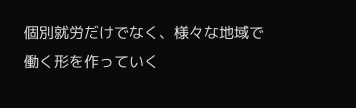個別就労だけでなく、様々な地域で働く形を作っていく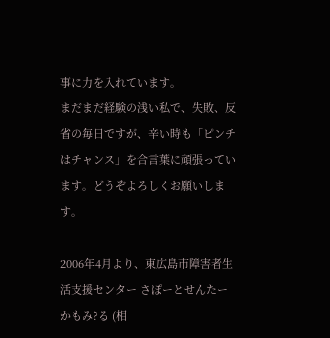事に力を入れています。
まだまだ経験の浅い私で、失敗、反省の毎日ですが、辛い時も「ピンチはチャンス」を合言葉に頑張っています。どうぞよろしくお願いします。

2006年4月より、東広島市障害者生活支援センター さぽーとせんたーかもみ?る (相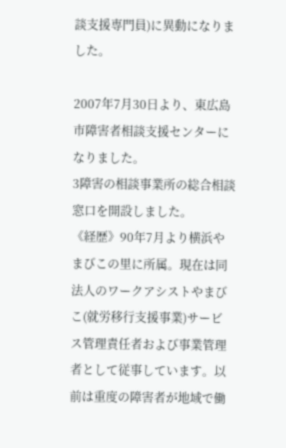談支援専門員)に異動になりました。

2007年7月30日より、東広島市障害者相談支援センターになりました。
3障害の相談事業所の総合相談窓口を開設しました。
《経歴》90年7月より横浜やまびこの里に所属。現在は同法人のワークアシストやまびこ(就労移行支援事業)サービス管理責任者および事業管理者として従事しています。以前は重度の障害者が地域で働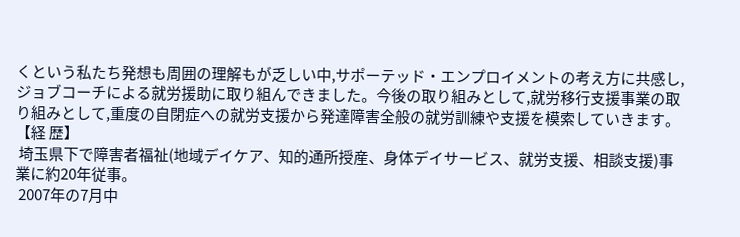くという私たち発想も周囲の理解もが乏しい中,サポーテッド・エンプロイメントの考え方に共感し,ジョブコーチによる就労援助に取り組んできました。今後の取り組みとして,就労移行支援事業の取り組みとして,重度の自閉症への就労支援から発達障害全般の就労訓練や支援を模索していきます。
【経 歴】
 埼玉県下で障害者福祉(地域デイケア、知的通所授産、身体デイサービス、就労支援、相談支援)事業に約20年従事。
 2007年の7月中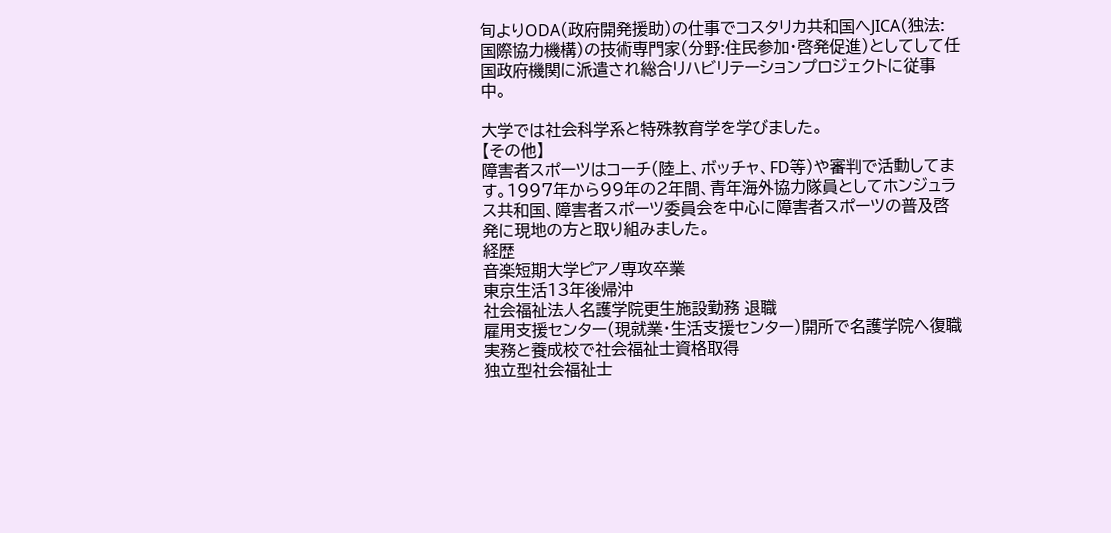旬よりODA(政府開発援助)の仕事でコスタリカ共和国へJICA(独法:国際協力機構)の技術専門家(分野:住民参加・啓発促進)としてして任国政府機関に派遣され総合リハビリテーションプロジェクトに従事中。

大学では社会科学系と特殊教育学を学びました。
【その他】
障害者スポーツはコーチ(陸上、ボッチャ、FD等)や審判で活動してます。1997年から99年の2年間、青年海外協力隊員としてホンジュラス共和国、障害者スポーツ委員会を中心に障害者スポーツの普及啓発に現地の方と取り組みました。
経歴
音楽短期大学ピアノ専攻卒業
東京生活13年後帰沖
社会福祉法人名護学院更生施設勤務 退職
雇用支援センター(現就業・生活支援センター)開所で名護学院へ復職
実務と養成校で社会福祉士資格取得
独立型社会福祉士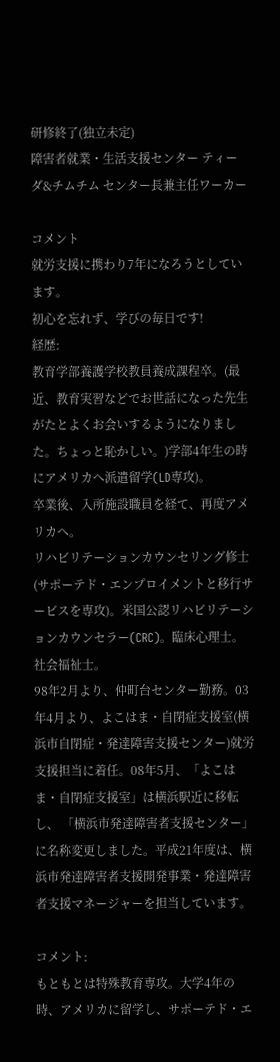研修終了(独立未定)
障害者就業・生活支援センター ティーダ&チムチム センター長兼主任ワーカー

コメント
就労支援に携わり7年になろうとしています。
初心を忘れず、学びの毎日です!
経歴:
教育学部養護学校教員養成課程卒。(最近、教育実習などでお世話になった先生がたとよくお会いするようになりました。ちょっと恥かしい。)学部4年生の時にアメリカへ派遣留学(LD専攻)。
卒業後、入所施設職員を経て、再度アメリカへ。
リハビリテーションカウンセリング修士(サポーテド・エンプロイメントと移行サービスを専攻)。米国公認リハビリテーションカウンセラー(CRC)。臨床心理士。 社会福祉士。
98年2月より、仲町台センター勤務。03年4月より、よこはま・自閉症支援室(横浜市自閉症・発達障害支援センター)就労支援担当に着任。08年5月、「よこはま・自閉症支援室」は横浜駅近に移転し、 「横浜市発達障害者支援センター」に名称変更しました。平成21年度は、横浜市発達障害者支援開発事業・発達障害者支援マネージャーを担当しています。

コメント:
もともとは特殊教育専攻。大学4年の時、アメリカに留学し、サポーテド・エ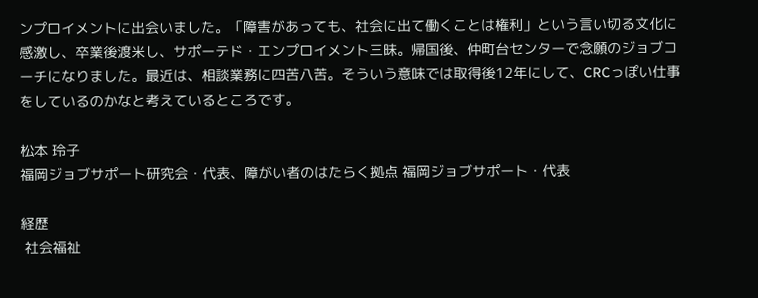ンプロイメントに出会いました。「障害があっても、社会に出て働くことは権利」という言い切る文化に感激し、卒業後渡米し、サポーテド・エンプロイメント三昧。帰国後、仲町台センターで念願のジョブコーチになりました。最近は、相談業務に四苦八苦。そういう意味では取得後12年にして、CRCっぽい仕事をしているのかなと考えているところです。

松本 玲子
福岡ジョブサポート研究会・代表、障がい者のはたらく拠点 福岡ジョブサポート・代表

経歴
 社会福祉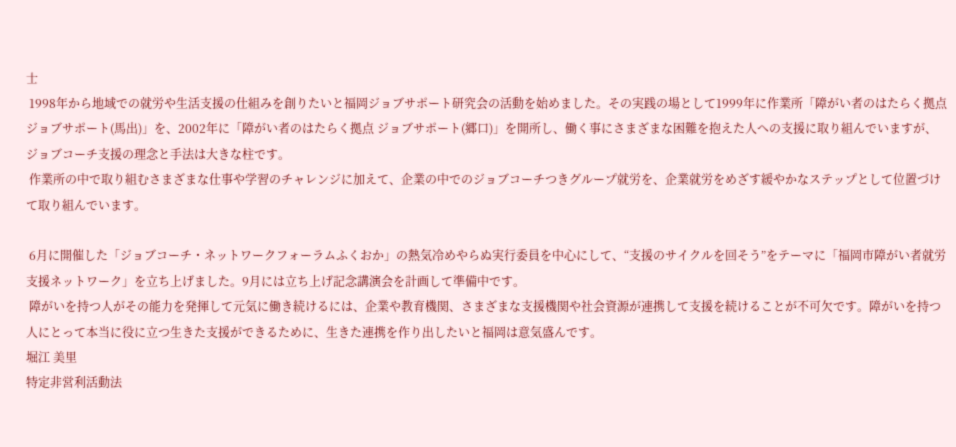士
 1998年から地域での就労や生活支援の仕組みを創りたいと福岡ジョブサポート研究会の活動を始めました。その実践の場として1999年に作業所「障がい者のはたらく拠点 ジョブサポート(馬出)」を、2002年に「障がい者のはたらく拠点 ジョブサポート(郷口)」を開所し、働く事にさまざまな困難を抱えた人への支援に取り組んでいますが、ジョブコーチ支援の理念と手法は大きな柱です。
 作業所の中で取り組むさまざまな仕事や学習のチャレンジに加えて、企業の中でのジョブコーチつきグループ就労を、企業就労をめざす緩やかなステップとして位置づけて取り組んでいます。

 6月に開催した「ジョブコーチ・ネットワークフォーラムふくおか」の熱気冷めやらぬ実行委員を中心にして、“支援のサイクルを回そう”をテーマに「福岡市障がい者就労支援ネットワーク」を立ち上げました。9月には立ち上げ記念講演会を計画して準備中です。
 障がいを持つ人がその能力を発揮して元気に働き続けるには、企業や教育機関、さまざまな支援機関や社会資源が連携して支援を続けることが不可欠です。障がいを持つ人にとって本当に役に立つ生きた支援ができるために、生きた連携を作り出したいと福岡は意気盛んです。
堀江 美里
特定非営利活動法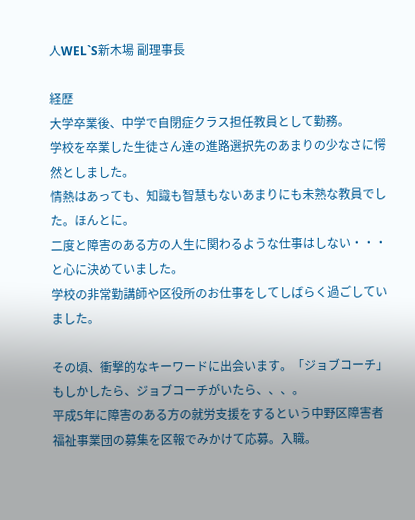人WEL`S新木場 副理事長

経歴
大学卒業後、中学で自閉症クラス担任教員として勤務。
学校を卒業した生徒さん達の進路選択先のあまりの少なさに愕然としました。
情熱はあっても、知識も智慧もないあまりにも未熟な教員でした。ほんとに。
二度と障害のある方の人生に関わるような仕事はしない・・・と心に決めていました。
学校の非常勤講師や区役所のお仕事をしてしばらく過ごしていました。

その頃、衝撃的なキーワードに出会います。「ジョブコーチ」
もしかしたら、ジョブコーチがいたら、、、。
平成5年に障害のある方の就労支援をするという中野区障害者福祉事業団の募集を区報でみかけて応募。入職。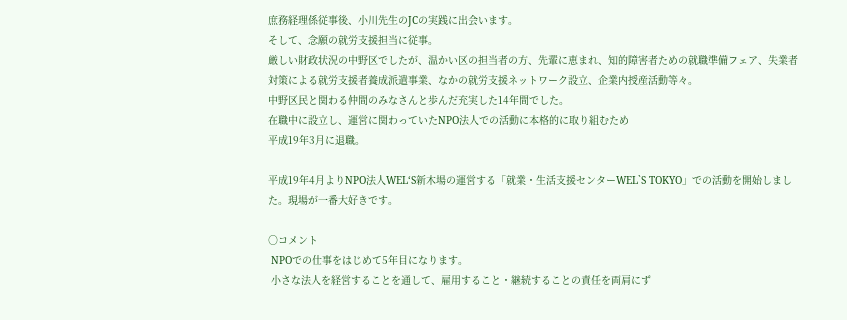庶務経理係従事後、小川先生のJCの実践に出会います。
そして、念願の就労支援担当に従事。
厳しい財政状況の中野区でしたが、温かい区の担当者の方、先輩に恵まれ、知的障害者ための就職準備フェア、失業者対策による就労支援者養成派遣事業、なかの就労支援ネットワーク設立、企業内授産活動等々。
中野区民と関わる仲間のみなさんと歩んだ充実した14年間でした。
在職中に設立し、運営に関わっていたNPO法人での活動に本格的に取り組むため
平成19年3月に退職。

平成19年4月よりNPO法人WEL‘S新木場の運営する「就業・生活支援センターWEL`S TOKYO」での活動を開始しました。現場が一番大好きです。

○コメント
 NPOでの仕事をはじめて5年目になります。
 小さな法人を経営することを通して、雇用すること・継続することの責任を両肩にず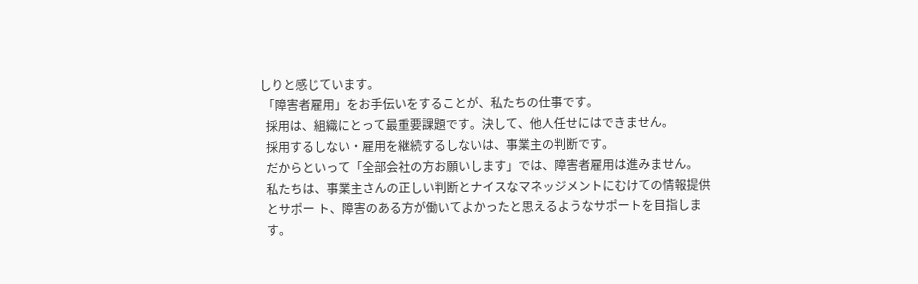しりと感じています。
 「障害者雇用」をお手伝いをすることが、私たちの仕事です。
  採用は、組織にとって最重要課題です。決して、他人任せにはできません。
  採用するしない・雇用を継続するしないは、事業主の判断です。
  だからといって「全部会社の方お願いします」では、障害者雇用は進みません。
  私たちは、事業主さんの正しい判断とナイスなマネッジメントにむけての情報提供
  とサポー ト、障害のある方が働いてよかったと思えるようなサポートを目指しま
  す。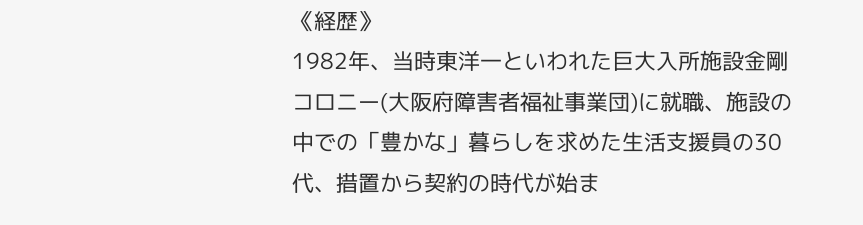《経歴》
1982年、当時東洋一といわれた巨大入所施設金剛コロニー(大阪府障害者福祉事業団)に就職、施設の中での「豊かな」暮らしを求めた生活支援員の30代、措置から契約の時代が始ま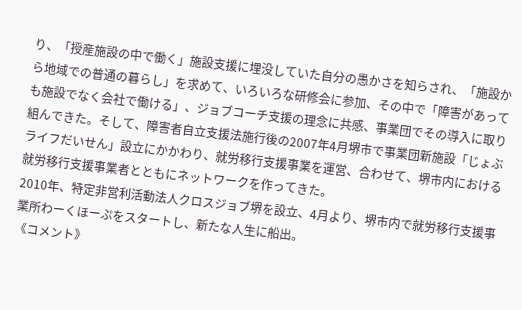り、「授産施設の中で働く」施設支援に埋没していた自分の愚かさを知らされ、「施設から地域での普通の暮らし」を求めて、いろいろな研修会に参加、その中で「障害があっても施設でなく会社で働ける」、ジョブコーチ支援の理念に共感、事業団でその導入に取り組んできた。そして、障害者自立支援法施行後の2007年4月堺市で事業団新施設「じょぶライフだいせん」設立にかかわり、就労移行支援事業を運営、合わせて、堺市内における就労移行支援事業者とともにネットワークを作ってきた。
2010年、特定非営利活動法人クロスジョブ堺を設立、4月より、堺市内で就労移行支援事業所わーくほーぷをスタートし、新たな人生に船出。
《コメント》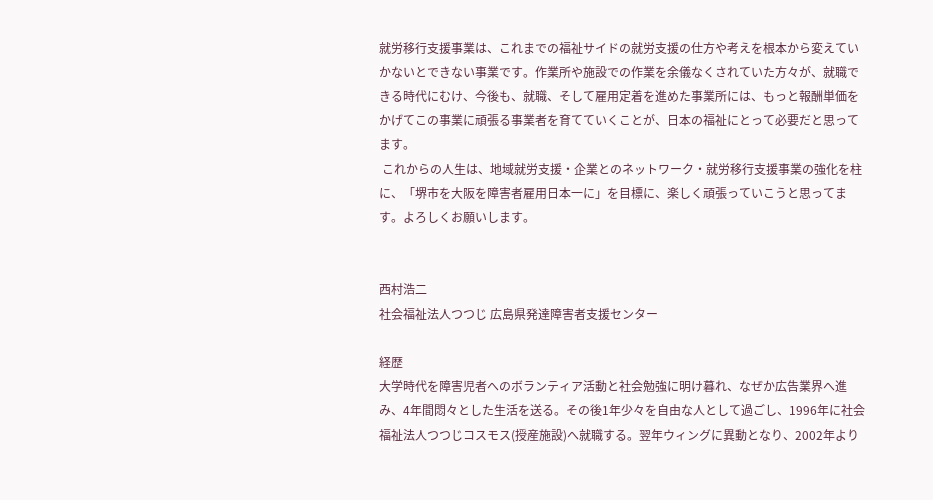就労移行支援事業は、これまでの福祉サイドの就労支援の仕方や考えを根本から変えていかないとできない事業です。作業所や施設での作業を余儀なくされていた方々が、就職できる時代にむけ、今後も、就職、そして雇用定着を進めた事業所には、もっと報酬単価をかげてこの事業に頑張る事業者を育てていくことが、日本の福祉にとって必要だと思ってます。
 これからの人生は、地域就労支援・企業とのネットワーク・就労移行支援事業の強化を柱に、「堺市を大阪を障害者雇用日本一に」を目標に、楽しく頑張っていこうと思ってます。よろしくお願いします。


西村浩二
社会福祉法人つつじ 広島県発達障害者支援センター

経歴
大学時代を障害児者へのボランティア活動と社会勉強に明け暮れ、なぜか広告業界へ進み、4年間悶々とした生活を送る。その後1年少々を自由な人として過ごし、1996年に社会福祉法人つつじコスモス(授産施設)へ就職する。翌年ウィングに異動となり、2002年より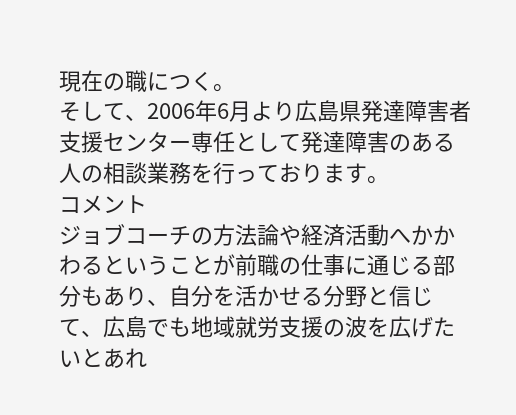現在の職につく。
そして、2006年6月より広島県発達障害者支援センター専任として発達障害のある人の相談業務を行っております。
コメント
ジョブコーチの方法論や経済活動へかかわるということが前職の仕事に通じる部分もあり、自分を活かせる分野と信じて、広島でも地域就労支援の波を広げたいとあれ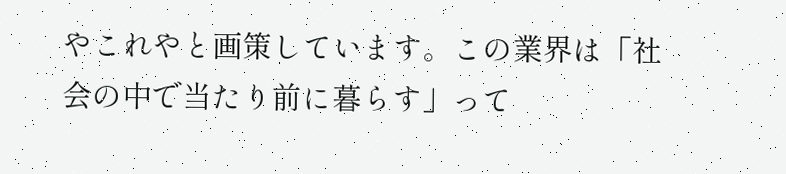やこれやと画策しています。この業界は「社会の中で当たり前に暮らす」って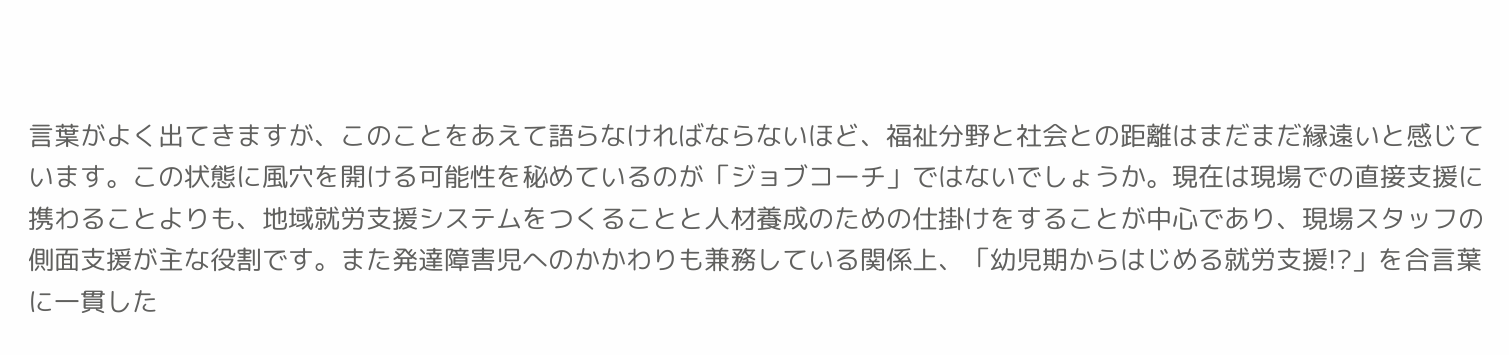言葉がよく出てきますが、このことをあえて語らなければならないほど、福祉分野と社会との距離はまだまだ縁遠いと感じています。この状態に風穴を開ける可能性を秘めているのが「ジョブコーチ」ではないでしょうか。現在は現場での直接支援に携わることよりも、地域就労支援システムをつくることと人材養成のための仕掛けをすることが中心であり、現場スタッフの側面支援が主な役割です。また発達障害児へのかかわりも兼務している関係上、「幼児期からはじめる就労支援!?」を合言葉に一貫した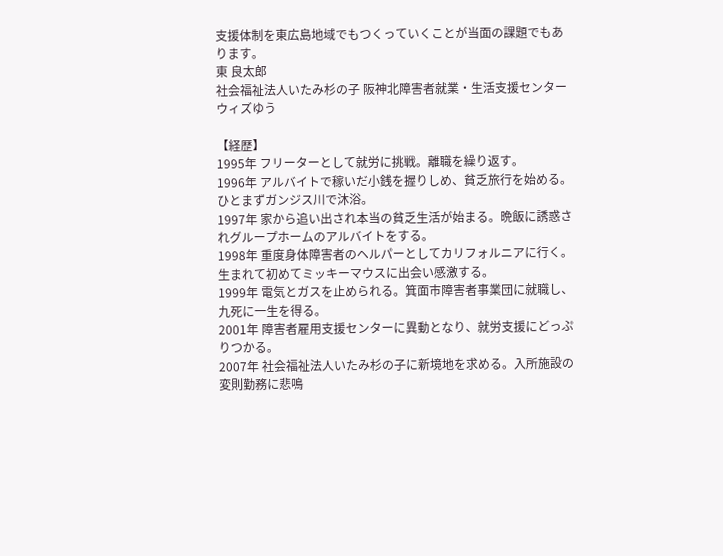支援体制を東広島地域でもつくっていくことが当面の課題でもあります。
東 良太郎
社会福祉法人いたみ杉の子 阪神北障害者就業・生活支援センターウィズゆう

【経歴】
1995年 フリーターとして就労に挑戦。離職を繰り返す。
1996年 アルバイトで稼いだ小銭を握りしめ、貧乏旅行を始める。ひとまずガンジス川で沐浴。
1997年 家から追い出され本当の貧乏生活が始まる。晩飯に誘惑されグループホームのアルバイトをする。
1998年 重度身体障害者のヘルパーとしてカリフォルニアに行く。生まれて初めてミッキーマウスに出会い感激する。
1999年 電気とガスを止められる。箕面市障害者事業団に就職し、九死に一生を得る。
2001年 障害者雇用支援センターに異動となり、就労支援にどっぷりつかる。
2007年 社会福祉法人いたみ杉の子に新境地を求める。入所施設の変則勤務に悲鳴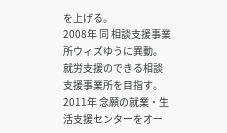を上げる。
2008年 同 相談支援事業所ウィズゆうに異動。就労支援のできる相談支援事業所を目指す。
2011年 念願の就業・生活支援センターをオー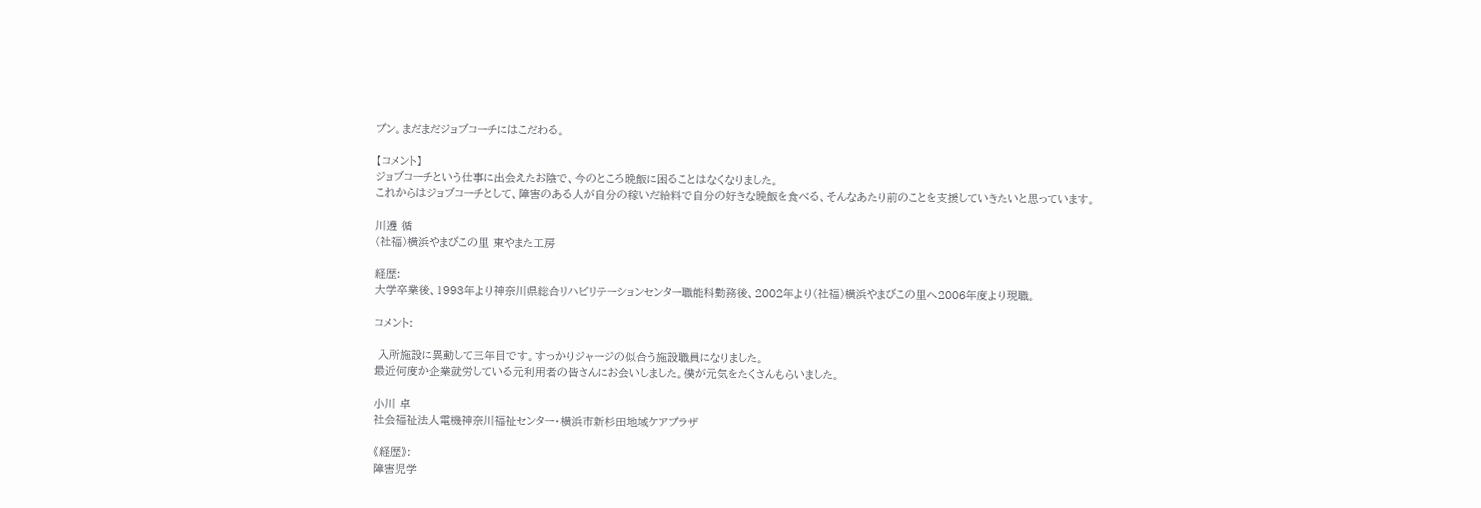プン。まだまだジョブコーチにはこだわる。

【コメント】
ジョブコーチという仕事に出会えたお陰で、今のところ晩飯に困ることはなくなりました。
これからはジョブコーチとして、障害のある人が自分の稼いだ給料で自分の好きな晩飯を食べる、そんなあたり前のことを支援していきたいと思っています。

川邊 循
(社福)横浜やまびこの里 東やまた工房

経歴:
大学卒業後、1993年より神奈川県総合リハビリテーションセンター職能科勤務後、2002年より(社福)横浜やまびこの里へ2006年度より現職。

コメント:

 入所施設に異動して三年目です。すっかりジャージの似合う施設職員になりました。
最近何度か企業就労している元利用者の皆さんにお会いしました。僕が元気をたくさんもらいました。

小川 卓
社会福祉法人電機神奈川福祉センター・横浜市新杉田地域ケアプラザ

《経歴》:
障害児学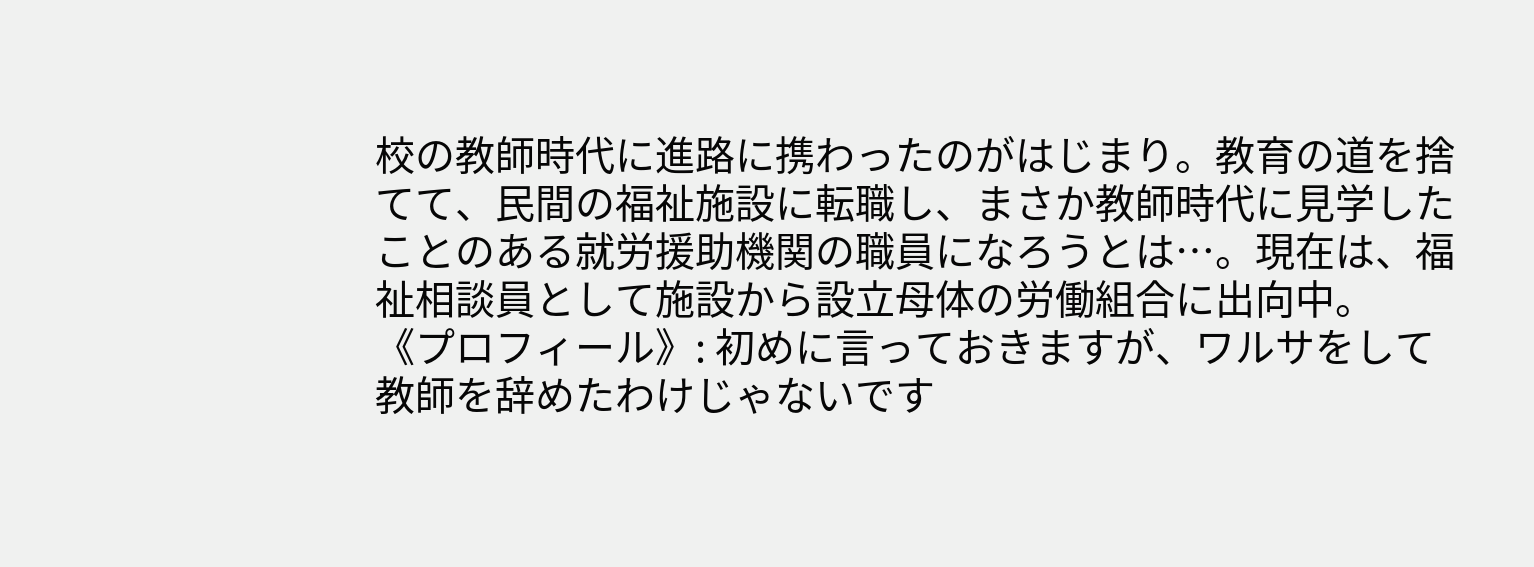校の教師時代に進路に携わったのがはじまり。教育の道を捨てて、民間の福祉施設に転職し、まさか教師時代に見学したことのある就労援助機関の職員になろうとは…。現在は、福祉相談員として施設から設立母体の労働組合に出向中。 《プロフィール》: 初めに言っておきますが、ワルサをして教師を辞めたわけじゃないです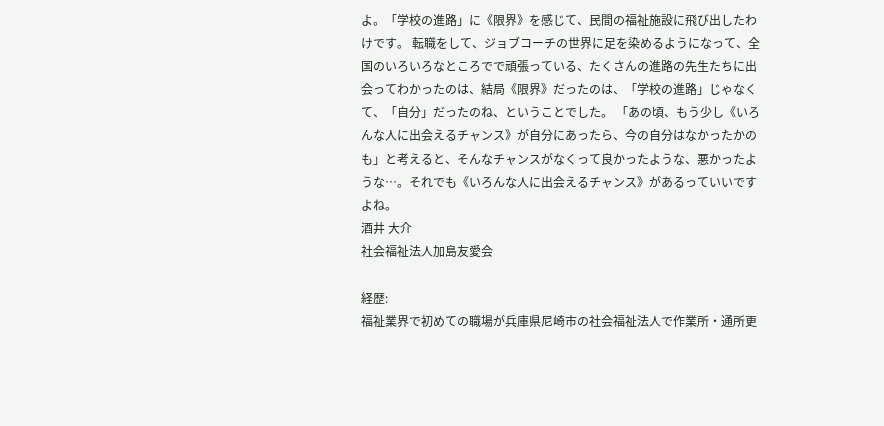よ。「学校の進路」に《限界》を感じて、民間の福祉施設に飛び出したわけです。 転職をして、ジョブコーチの世界に足を染めるようになって、全国のいろいろなところでで頑張っている、たくさんの進路の先生たちに出会ってわかったのは、結局《限界》だったのは、「学校の進路」じゃなくて、「自分」だったのね、ということでした。 「あの頃、もう少し《いろんな人に出会えるチャンス》が自分にあったら、今の自分はなかったかのも」と考えると、そんなチャンスがなくって良かったような、悪かったような…。それでも《いろんな人に出会えるチャンス》があるっていいですよね。
酒井 大介
社会福祉法人加島友愛会

経歴:
福祉業界で初めての職場が兵庫県尼崎市の社会福祉法人で作業所・通所更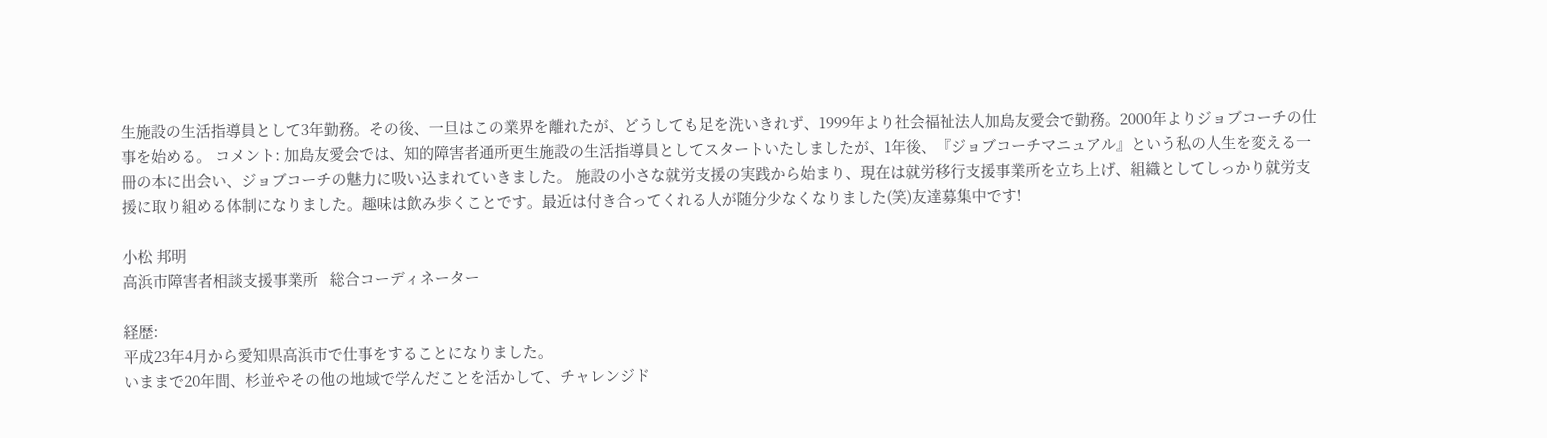生施設の生活指導員として3年勤務。その後、一旦はこの業界を離れたが、どうしても足を洗いきれず、1999年より社会福祉法人加島友愛会で勤務。2000年よりジョブコーチの仕事を始める。 コメント: 加島友愛会では、知的障害者通所更生施設の生活指導員としてスタートいたしましたが、1年後、『ジョブコーチマニュアル』という私の人生を変える一冊の本に出会い、ジョブコーチの魅力に吸い込まれていきました。 施設の小さな就労支援の実践から始まり、現在は就労移行支援事業所を立ち上げ、組織としてしっかり就労支援に取り組める体制になりました。趣味は飲み歩くことです。最近は付き合ってくれる人が随分少なくなりました(笑)友達募集中です!

小松 邦明
高浜市障害者相談支援事業所   総合コーディネーター

経歴:
平成23年4月から愛知県高浜市で仕事をすることになりました。
いままで20年間、杉並やその他の地域で学んだことを活かして、チャレンジド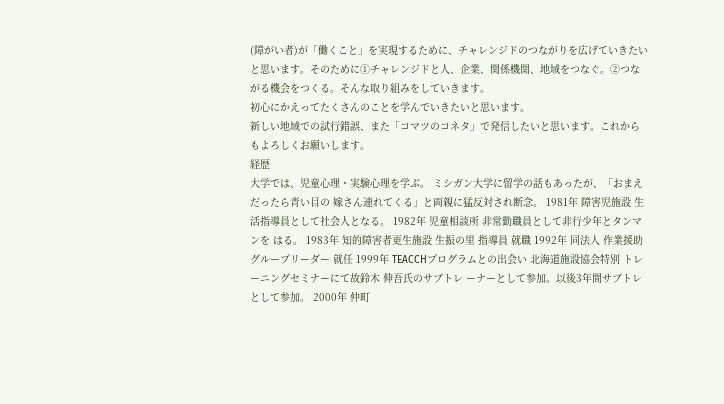(障がい者)が「働くこと」を実現するために、チャレンジドのつながりを広げていきたいと思います。そのために①チャレンジドと人、企業、関係機関、地域をつなぐ。②つながる機会をつくる。そんな取り組みをしていきます。
初心にかえってたくさんのことを学んでいきたいと思います。
新しい地域での試行錯誤、また「コマツのコネタ」で発信したいと思います。これからもよろしくお願いします。
経歴
大学では、児童心理・実験心理を学ぶ。 ミシガン大学に留学の話もあったが、「おまえだったら青い目の 嫁さん連れてくる」と両親に猛反対され断念。 1981年 障害児施設 生活指導員として社会人となる。 1982年 児童相談所 非常勤職員として非行少年とタンマンを はる。 1983年 知的障害者更生施設 生振の里 指導員 就職 1992年 同法人 作業援助グループリーダー 就任 1999年 TEACCHプログラムとの出会い 北海道施設協会特別 トレーニングセミナーにて故鈴木 伸吾氏のサブトレ ーナーとして参加。以後3年間サブトレとして参加。 2000年 仲町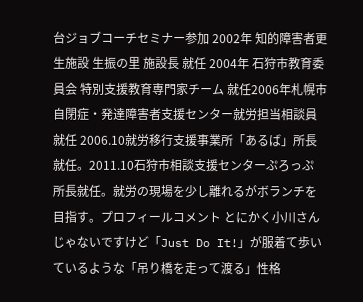台ジョブコーチセミナー参加 2002年 知的障害者更生施設 生振の里 施設長 就任 2004年 石狩市教育委員会 特別支援教育専門家チーム 就任2006年札幌市自閉症・発達障害者支援センター就労担当相談員就任 2006.10就労移行支援事業所「あるば」所長就任。2011.10石狩市相談支援センターぷろっぷ 所長就任。就労の現場を少し離れるがボランチを目指す。プロフィールコメント とにかく小川さんじゃないですけど「Just Do It!」が服着て歩いているような「吊り橋を走って渡る」性格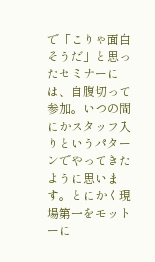で「こりゃ面白そうだ」と思ったセミナーには、自腹切って参加。いつの間にかスタッフ入りというパターンでやってきたように思います。とにかく現場第一をモットーに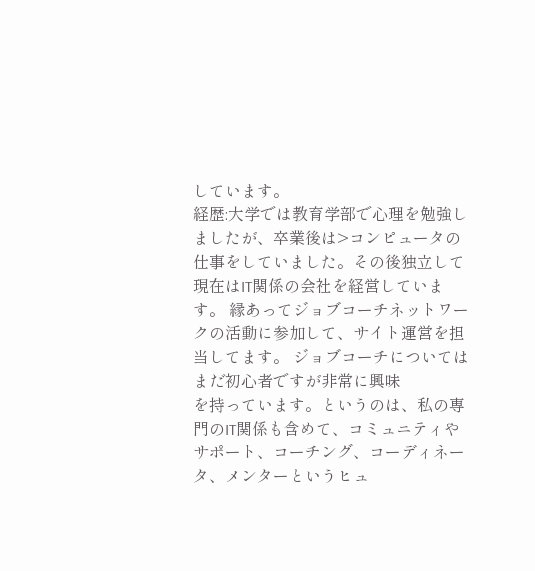しています。
経歴:大学では教育学部で心理を勉強しましたが、卒業後は>コンピュータの仕事をしていました。その後独立して現在はIT関係の会社を経営しています。 縁あってジョブコーチネットワークの活動に参加して、サイト運営を担当してます。 ジョブコーチについてはまだ初心者ですが非常に興味
を持っています。というのは、私の専門のIT関係も含めて、コミュニティやサポート、コーチング、コーディネータ、メンターというヒュ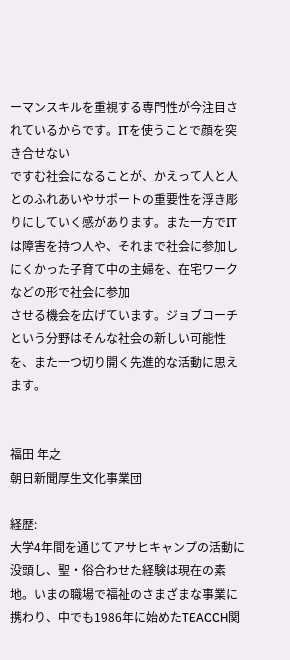ーマンスキルを重視する専門性が今注目されているからです。ITを使うことで顔を突き合せない
ですむ社会になることが、かえって人と人とのふれあいやサポートの重要性を浮き彫りにしていく感があります。また一方でITは障害を持つ人や、それまで社会に参加しにくかった子育て中の主婦を、在宅ワークなどの形で社会に参加
させる機会を広げています。ジョブコーチという分野はそんな社会の新しい可能性を、また一つ切り開く先進的な活動に思えます。


福田 年之
朝日新聞厚生文化事業団

経歴:
大学4年間を通じてアサヒキャンプの活動に没頭し、聖・俗合わせた経験は現在の素地。いまの職場で福祉のさまざまな事業に携わり、中でも1986年に始めたTEACCH関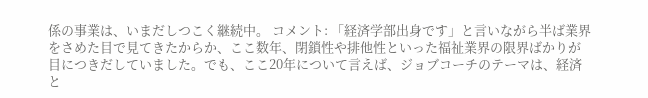係の事業は、いまだしつこく継続中。 コメント: 「経済学部出身です」と言いながら半ば業界をさめた目で見てきたからか、ここ数年、閉鎖性や排他性といった福祉業界の限界ばかりが目につきだしていました。でも、ここ20年について言えば、ジョブコーチのテーマは、経済と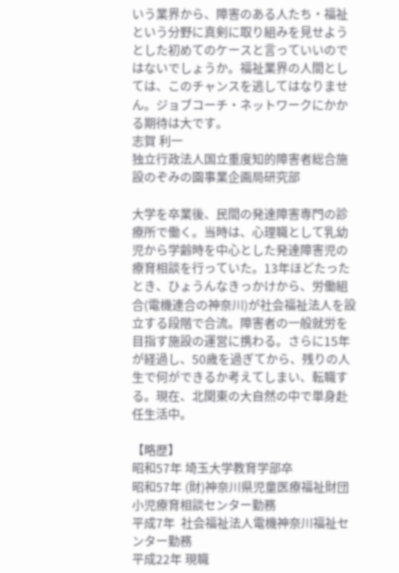いう業界から、障害のある人たち・福祉という分野に真剣に取り組みを見せようとした初めてのケースと言っていいのではないでしょうか。福祉業界の人間としては、このチャンスを逃してはなりません。ジョブコーチ・ネットワークにかかる期待は大です。
志賀 利一
独立行政法人国立重度知的障害者総合施設のぞみの園事業企画局研究部

大学を卒業後、民間の発達障害専門の診療所で働く。当時は、心理職として乳幼児から学齢時を中心とした発達障害児の療育相談を行っていた。13年ほどたったとき、ひょうんなきっかけから、労働組合(電機連合の神奈川)が社会福祉法人を設立する段階で合流。障害者の一般就労を目指す施設の運営に携わる。さらに15年が経過し、50歳を過ぎてから、残りの人生で何ができるか考えてしまい、転職する。現在、北関東の大自然の中で単身赴任生活中。

【略歴】
昭和57年 埼玉大学教育学部卒
昭和57年 (財)神奈川県児童医療福祉財団小児療育相談センター勤務
平成7年  社会福祉法人電機神奈川福祉センター勤務
平成22年 現職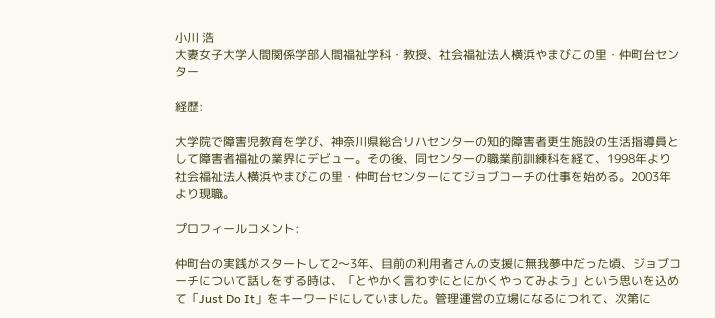小川 浩
大妻女子大学人間関係学部人間福祉学科・教授、社会福祉法人横浜やまびこの里・仲町台センター

経歴:

大学院で障害児教育を学び、神奈川県総合リハセンターの知的障害者更生施設の生活指導員として障害者福祉の業界にデビュー。その後、同センターの職業前訓練科を経て、1998年より社会福祉法人横浜やまびこの里・仲町台センターにてジョブコーチの仕事を始める。2003年より現職。

プロフィールコメント:

仲町台の実践がスタートして2〜3年、目前の利用者さんの支援に無我夢中だった頃、ジョブコーチについて話しをする時は、「とやかく言わずにとにかくやってみよう」という思いを込めて「Just Do It」をキーワードにしていました。管理運営の立場になるにつれて、次第に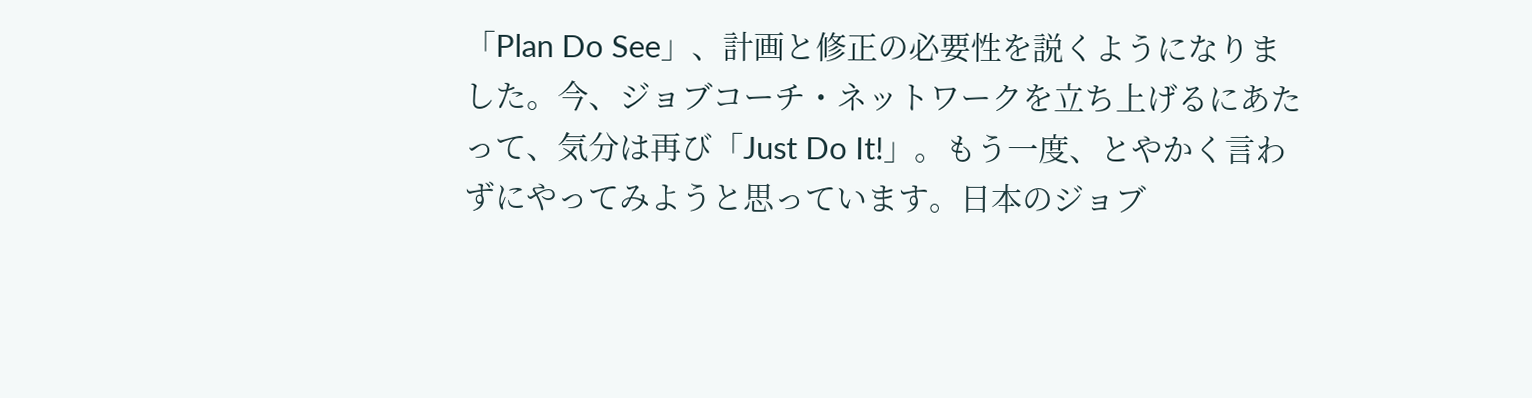「Plan Do See」、計画と修正の必要性を説くようになりました。今、ジョブコーチ・ネットワークを立ち上げるにあたって、気分は再び「Just Do It!」。もう一度、とやかく言わずにやってみようと思っています。日本のジョブ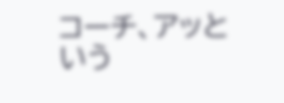コーチ、アッという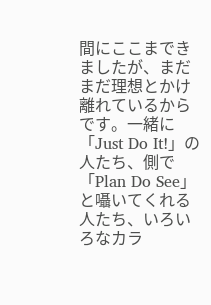間にここまできましたが、まだまだ理想とかけ離れているからです。一緒に「Just Do It!」の人たち、側で「Plan Do See」と囁いてくれる人たち、いろいろなカラ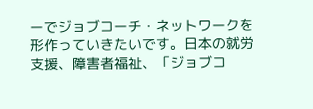ーでジョブコーチ・ネットワークを形作っていきたいです。日本の就労支援、障害者福祉、「ジョブコ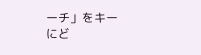ーチ」をキーにど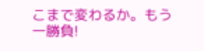こまで変わるか。もう一勝負!